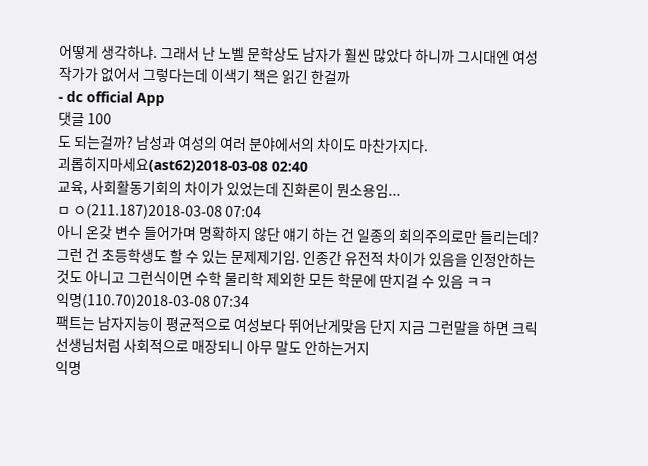어떻게 생각하냐. 그래서 난 노벨 문학상도 남자가 훨씬 많았다 하니까 그시대엔 여성 작가가 없어서 그렇다는데 이색기 책은 읽긴 한걸까
- dc official App
댓글 100
도 되는걸까? 남성과 여성의 여러 분야에서의 차이도 마찬가지다.
괴롭히지마세요(ast62)2018-03-08 02:40
교육, 사회활동기회의 차이가 있었는데 진화론이 뭔소용임...
ㅁ ㅇ(211.187)2018-03-08 07:04
아니 온갖 변수 들어가며 명확하지 않단 얘기 하는 건 일종의 회의주의로만 들리는데? 그런 건 초등학생도 할 수 있는 문제제기임. 인종간 유전적 차이가 있음을 인정안하는 것도 아니고 그런식이면 수학 물리학 제외한 모든 학문에 딴지걸 수 있음 ㅋㅋ
익명(110.70)2018-03-08 07:34
팩트는 남자지능이 평균적으로 여성보다 뛰어난게맞음 단지 지금 그런말을 하면 크릭선생님처럼 사회적으로 매장되니 아무 말도 안하는거지
익명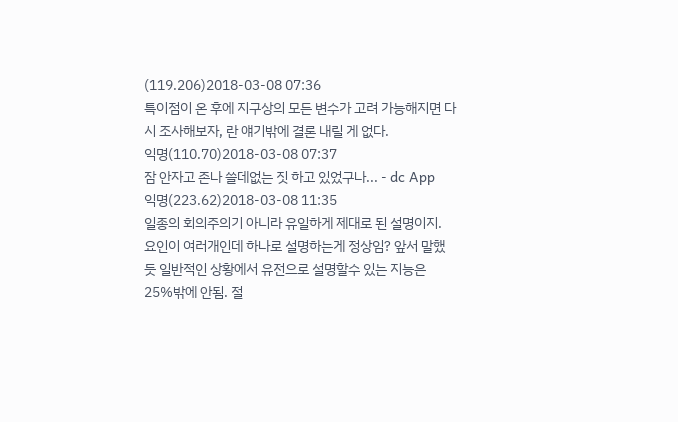(119.206)2018-03-08 07:36
특이점이 온 후에 지구상의 모든 변수가 고려 가능해지면 다시 조사해보자, 란 얘기밖에 결론 내릴 게 없다.
익명(110.70)2018-03-08 07:37
잠 안자고 존나 쓸데없는 짓 하고 있었구나... - dc App
익명(223.62)2018-03-08 11:35
일종의 회의주의기 아니라 유일하게 제대로 된 설명이지. 요인이 여러개인데 하나로 설명하는게 정상임? 앞서 말했듯 일반적인 상황에서 유전으로 설명할수 있는 지능은 25%밖에 안됨. 절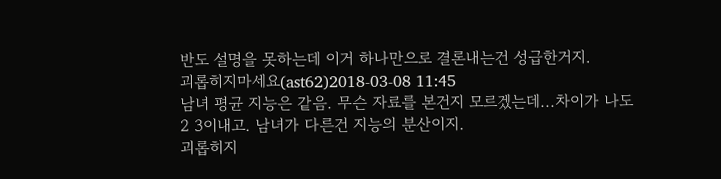반도 설명을 못하는데 이거 하나만으로 결론내는건 성급한거지.
괴롭히지마세요(ast62)2018-03-08 11:45
남녀 평균 지능은 같음. 무슨 자료를 본건지 모르겠는데...차이가 나도 2 3이내고. 남녀가 다른건 지능의 분산이지.
괴롭히지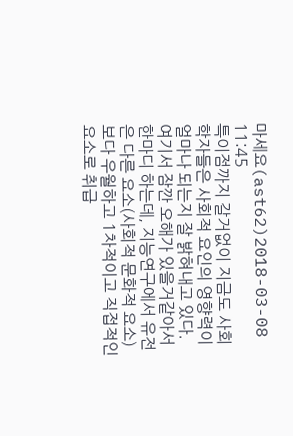마세요(ast62)2018-03-08 11:45
특이점까지 갈거없이 지금도 사회학자들은 사회적 요인의 영향력이 얼마나 되는지 잘 밝혀내고 있다. 여기서 잠깐 오해가 있을거같아서 한마디 하는데, 지능연구에서 유전은 다른 요소(사회적 문화적 요소) 보다 우월하고 1차적이고 직접적인 요소로 취급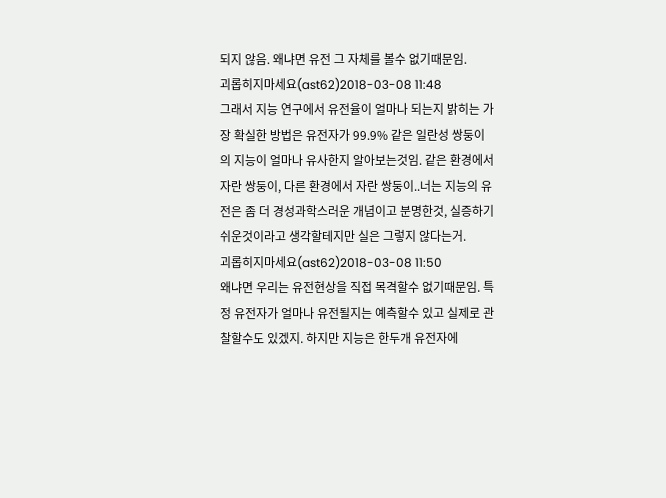되지 않음. 왜냐면 유전 그 자체를 볼수 없기때문임.
괴롭히지마세요(ast62)2018-03-08 11:48
그래서 지능 연구에서 유전율이 얼마나 되는지 밝히는 가장 확실한 방법은 유전자가 99.9% 같은 일란성 쌍둥이의 지능이 얼마나 유사한지 알아보는것임. 같은 환경에서 자란 쌍둥이, 다른 환경에서 자란 쌍둥이..너는 지능의 유전은 좀 더 경성과학스러운 개념이고 분명한것, 실증하기 쉬운것이라고 생각할테지만 실은 그렇지 않다는거.
괴롭히지마세요(ast62)2018-03-08 11:50
왜냐면 우리는 유전현상을 직접 목격할수 없기때문임. 특정 유전자가 얼마나 유전될지는 예측할수 있고 실제로 관찰할수도 있겠지. 하지만 지능은 한두개 유전자에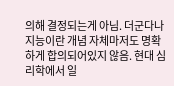의해 결정되는게 아님. 더군다나 지능이란 개념 자체마저도 명확하게 합의되어있지 않음. 현대 심리학에서 일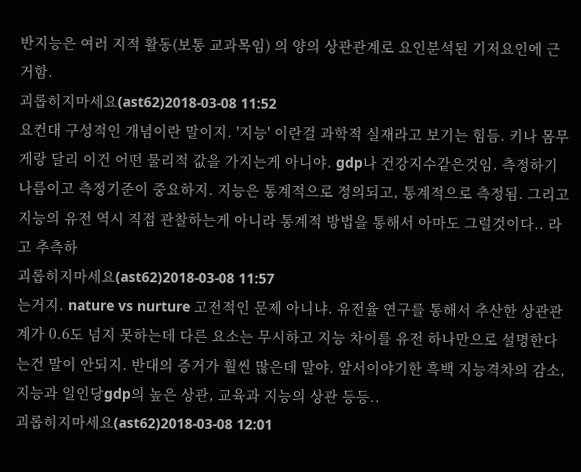반지능은 여러 지적 활동(보통 교과목임) 의 양의 상관관계로 요인분석된 기저요인에 근거함.
괴롭히지마세요(ast62)2018-03-08 11:52
요컨대 구성적인 개념이란 말이지. '지능' 이란걸 과학적 실재라고 보기는 힘듬. 키나 몸무게랑 달리 이건 어떤 물리적 값을 가지는게 아니야. gdp나 건강지수같은것임. 측정하기 나름이고 측정기준이 중요하지. 지능은 통계적으로 정의되고, 통계적으로 측정됨. 그리고 지능의 유전 역시 직접 관찰하는게 아니라 통계적 방법을 통해서 아마도 그럴것이다.. 라고 추측하
괴롭히지마세요(ast62)2018-03-08 11:57
는거지. nature vs nurture 고전적인 문제 아니냐. 유전율 연구를 통해서 추산한 상관관계가 0.6도 넘지 못하는데 다른 요소는 무시하고 지능 차이를 유전 하나만으로 설명한다는건 말이 안되지. 반대의 증거가 훨씬 많은데 말야. 앞서이야기한 흑백 지능격차의 감소, 지능과 일인당gdp의 높은 상관, 교육과 지능의 상관 등등..
괴롭히지마세요(ast62)2018-03-08 12:01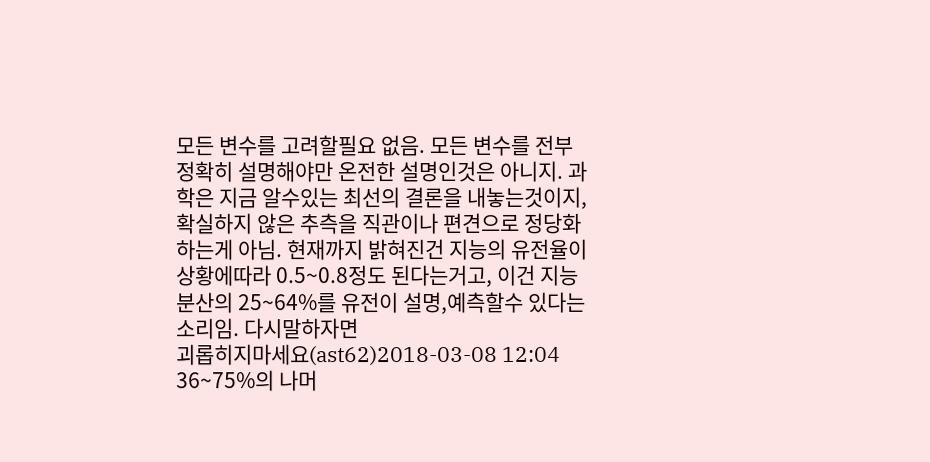모든 변수를 고려할필요 없음. 모든 변수를 전부 정확히 설명해야만 온전한 설명인것은 아니지. 과학은 지금 알수있는 최선의 결론을 내놓는것이지, 확실하지 않은 추측을 직관이나 편견으로 정당화하는게 아님. 현재까지 밝혀진건 지능의 유전율이 상황에따라 0.5~0.8정도 된다는거고, 이건 지능 분산의 25~64%를 유전이 설명,예측할수 있다는 소리임. 다시말하자면
괴롭히지마세요(ast62)2018-03-08 12:04
36~75%의 나머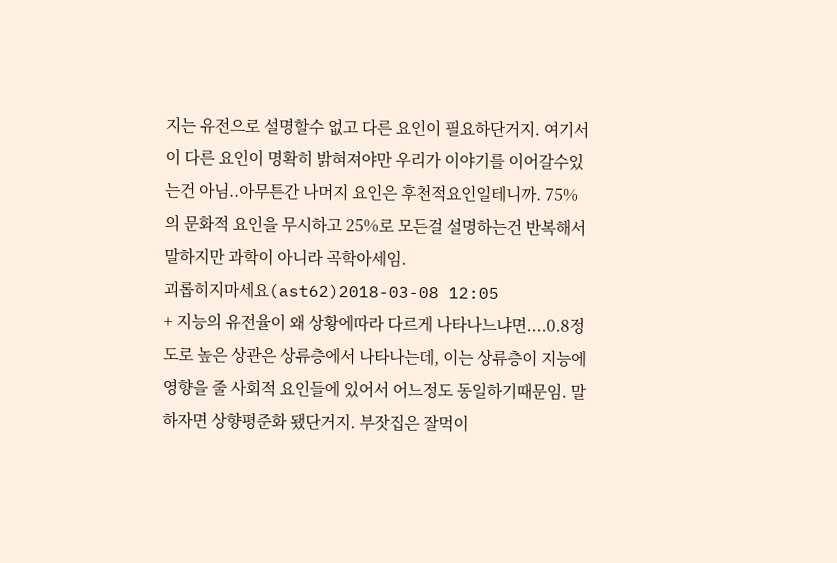지는 유전으로 설명할수 없고 다른 요인이 필요하단거지. 여기서 이 다른 요인이 명확히 밝혀져야만 우리가 이야기를 이어갈수있는건 아님..아무튼간 나머지 요인은 후천적요인일테니까. 75%의 문화적 요인을 무시하고 25%로 모든걸 설명하는건 반복해서 말하지만 과학이 아니라 곡학아세임.
괴롭히지마세요(ast62)2018-03-08 12:05
+ 지능의 유전율이 왜 상황에따라 다르게 나타나느냐면....0.8정도로 높은 상관은 상류층에서 나타나는데, 이는 상류층이 지능에 영향을 줄 사회적 요인들에 있어서 어느정도 동일하기때문임. 말하자면 상향평준화 됐단거지. 부잣집은 잘먹이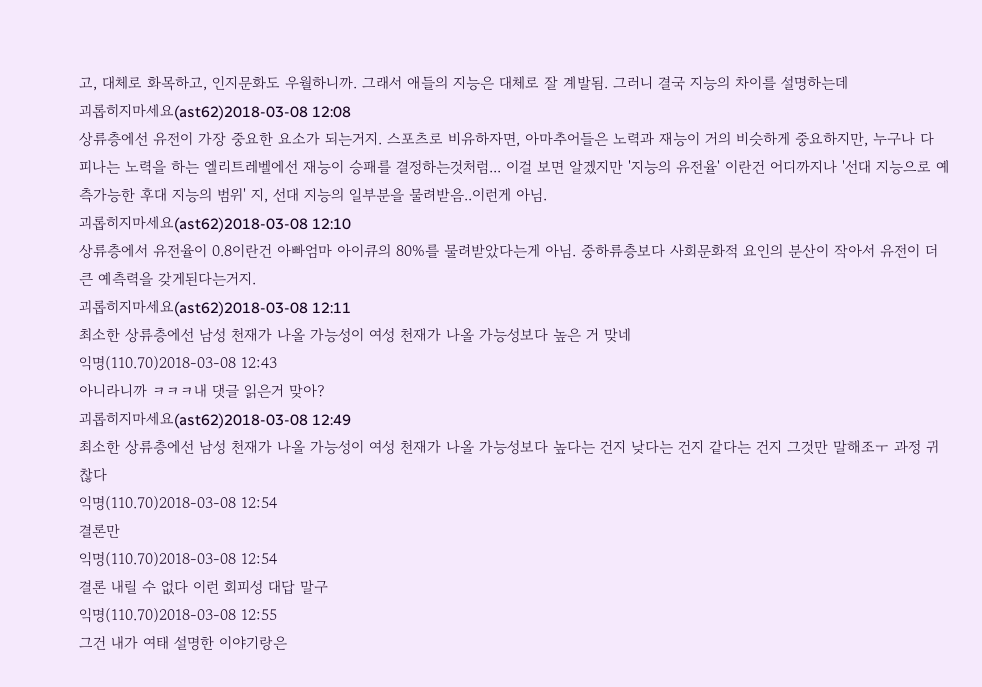고, 대체로 화목하고, 인지문화도 우월하니까. 그래서 애들의 지능은 대체로 잘 계발됨. 그러니 결국 지능의 차이를 설명하는데
괴롭히지마세요(ast62)2018-03-08 12:08
상류층에선 유전이 가장 중요한 요소가 되는거지. 스포츠로 비유하자면, 아마추어들은 노력과 재능이 거의 비슷하게 중요하지만, 누구나 다 피나는 노력을 하는 엘리트레벨에선 재능이 승패를 결정하는것처럼... 이걸 보면 알겠지만 '지능의 유전율' 이란건 어디까지나 '선대 지능으로 예측가능한 후대 지능의 범위' 지, 선대 지능의 일부분을 물려받음..이런게 아님.
괴롭히지마세요(ast62)2018-03-08 12:10
상류층에서 유전율이 0.8이란건 아빠엄마 아이큐의 80%를 물려받았다는게 아님. 중하류층보다 사회문화적 요인의 분산이 작아서 유전이 더 큰 예측력을 갖게된다는거지.
괴롭히지마세요(ast62)2018-03-08 12:11
최소한 상류층에선 남성 천재가 나올 가능성이 여성 천재가 나올 가능성보다 높은 거 맞네
익명(110.70)2018-03-08 12:43
아니라니까 ㅋㅋㅋ내 댓글 읽은거 맞아?
괴롭히지마세요(ast62)2018-03-08 12:49
최소한 상류층에선 남성 천재가 나올 가능성이 여성 천재가 나올 가능성보다 높다는 건지 낮다는 건지 같다는 건지 그것만 말해조ㅜ 과정 귀찮다
익명(110.70)2018-03-08 12:54
결론만
익명(110.70)2018-03-08 12:54
결론 내릴 수 없다 이런 회피성 대답 말구
익명(110.70)2018-03-08 12:55
그건 내가 여태 설명한 이야기랑은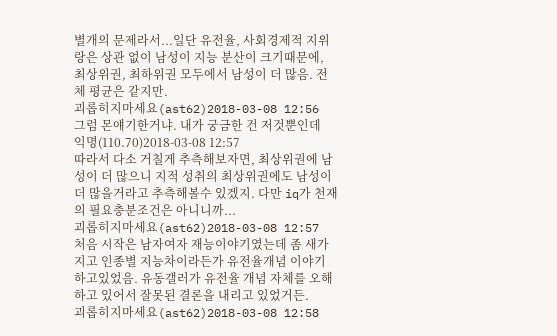별개의 문제라서...일단 유전율, 사회경제적 지위랑은 상관 없이 남성이 지능 분산이 크기때문에, 최상위권, 최하위권 모두에서 남성이 더 많음. 전체 평균은 같지만.
괴롭히지마세요(ast62)2018-03-08 12:56
그럼 몬얘기한거냐. 내가 궁금한 건 저것뿐인데
익명(110.70)2018-03-08 12:57
따라서 다소 거칠게 추측해보자면, 최상위권에 남성이 더 많으니 지적 성취의 최상위권에도 남성이 더 많을거라고 추측해볼수 있겠지. 다만 iq가 천재의 필요충분조건은 아니니까...
괴롭히지마세요(ast62)2018-03-08 12:57
처음 시작은 남자여자 재능이야기였는데 좀 새가지고 인종별 지능차이라든가 유전율개념 이야기 하고있었음. 유동갤러가 유전율 개념 자체를 오해하고 있어서 잘못된 결론을 내리고 있었거든.
괴롭히지마세요(ast62)2018-03-08 12:58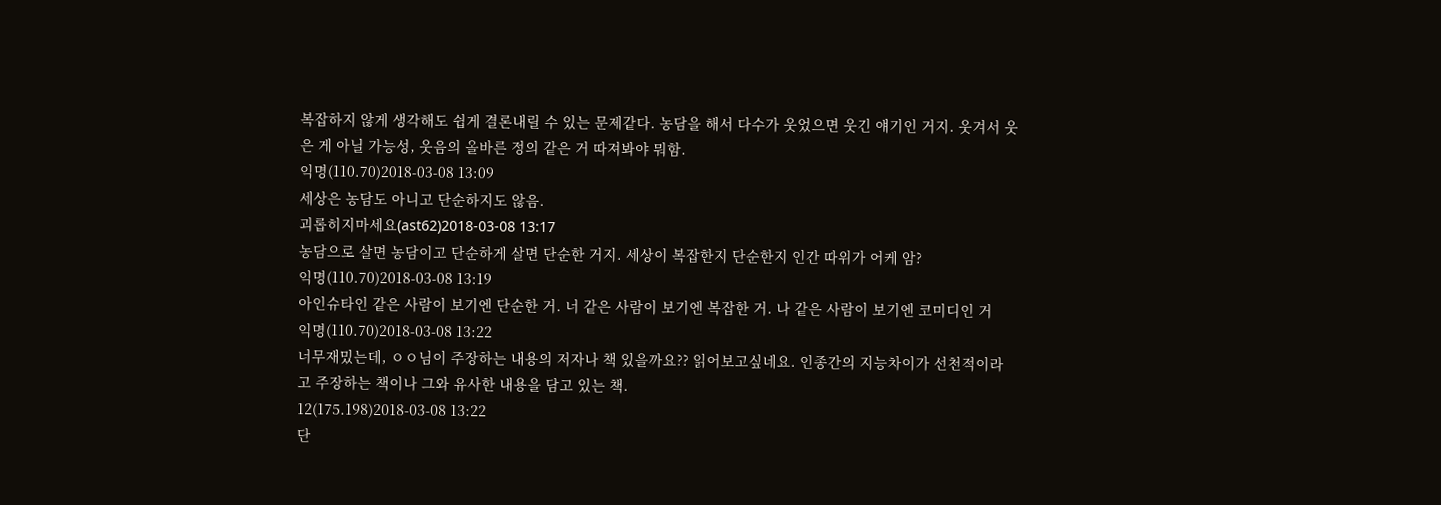복잡하지 않게 생각해도 쉽게 결론내릴 수 있는 문제같다. 농담을 해서 다수가 웃었으면 웃긴 얘기인 거지. 웃겨서 웃은 게 아닐 가능성, 웃음의 올바른 정의 같은 거 따져봐야 뭐함.
익명(110.70)2018-03-08 13:09
세상은 농담도 아니고 단순하지도 않음.
괴롭히지마세요(ast62)2018-03-08 13:17
농담으로 살면 농담이고 단순하게 살면 단순한 거지. 세상이 복잡한지 단순한지 인간 따위가 어케 암?
익명(110.70)2018-03-08 13:19
아인슈타인 같은 사람이 보기엔 단순한 거. 너 같은 사람이 보기엔 복잡한 거. 나 같은 사람이 보기엔 코미디인 거
익명(110.70)2018-03-08 13:22
너무재밌는데, ㅇㅇ님이 주장하는 내용의 저자나 책 있을까요?? 읽어보고싶네요. 인종간의 지능차이가 선천적이라고 주장하는 책이나 그와 유사한 내용을 담고 있는 책.
12(175.198)2018-03-08 13:22
단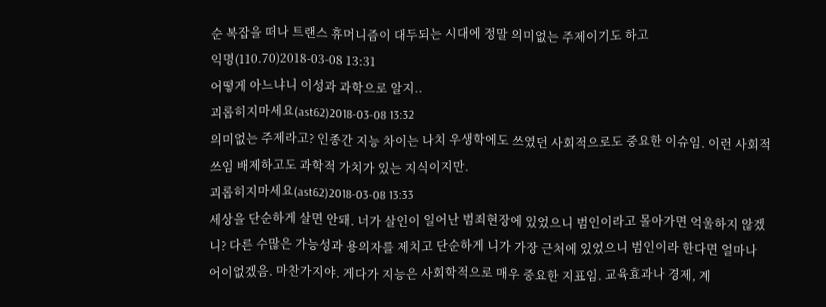순 복잡을 떠나 트랜스 휴머니즘이 대두되는 시대에 정말 의미없는 주제이기도 하고
익명(110.70)2018-03-08 13:31
어떻게 아느냐니 이성과 과학으로 알지..
괴롭히지마세요(ast62)2018-03-08 13:32
의미없는 주제라고? 인종간 지능 차이는 나치 우생학에도 쓰였던 사회적으로도 중요한 이슈임. 이런 사회적 쓰임 배제하고도 과학적 가치가 있는 지식이지만.
괴롭히지마세요(ast62)2018-03-08 13:33
세상을 단순하게 살면 안돼. 너가 살인이 일어난 범죄현장에 있었으니 범인이라고 몰아가면 억울하지 않겠니? 다른 수많은 가능성과 용의자를 제치고 단순하게 니가 가장 근처에 있었으니 범인이라 한다면 얼마나 어이없겠음. 마찬가지야. 게다가 지능은 사회학적으로 매우 중요한 지표임. 교육효과나 경제, 계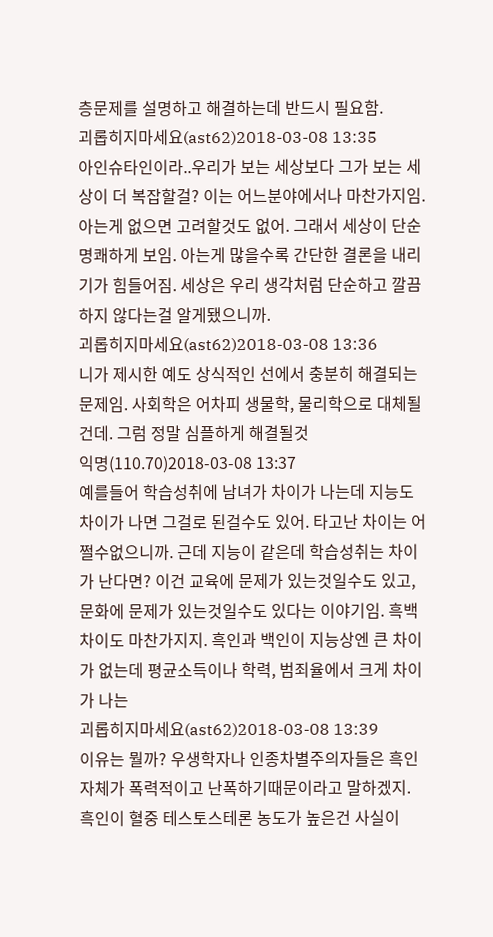층문제를 설명하고 해결하는데 반드시 필요함.
괴롭히지마세요(ast62)2018-03-08 13:35
아인슈타인이라..우리가 보는 세상보다 그가 보는 세상이 더 복잡할걸? 이는 어느분야에서나 마찬가지임. 아는게 없으면 고려할것도 없어. 그래서 세상이 단순명쾌하게 보임. 아는게 많을수록 간단한 결론을 내리기가 힘들어짐. 세상은 우리 생각처럼 단순하고 깔끔하지 않다는걸 알게됐으니까.
괴롭히지마세요(ast62)2018-03-08 13:36
니가 제시한 예도 상식적인 선에서 충분히 해결되는 문제임. 사회학은 어차피 생물학, 물리학으로 대체될 건데. 그럼 정말 심플하게 해결될것
익명(110.70)2018-03-08 13:37
예를들어 학습성취에 남녀가 차이가 나는데 지능도 차이가 나면 그걸로 된걸수도 있어. 타고난 차이는 어쩔수없으니까. 근데 지능이 같은데 학습성취는 차이가 난다면? 이건 교육에 문제가 있는것일수도 있고, 문화에 문제가 있는것일수도 있다는 이야기임. 흑백차이도 마찬가지지. 흑인과 백인이 지능상엔 큰 차이가 없는데 평균소득이나 학력, 범죄율에서 크게 차이가 나는
괴롭히지마세요(ast62)2018-03-08 13:39
이유는 뭘까? 우생학자나 인종차별주의자들은 흑인 자체가 폭력적이고 난폭하기때문이라고 말하겠지. 흑인이 혈중 테스토스테론 농도가 높은건 사실이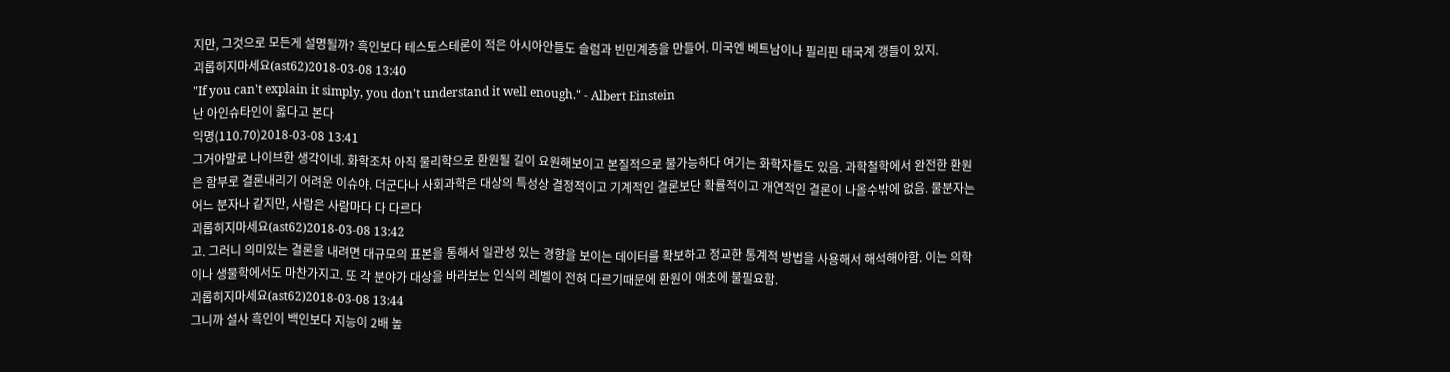지만, 그것으로 모든게 설명될까? 흑인보다 테스토스테론이 적은 아시아안들도 슬럼과 빈민계층을 만들어. 미국엔 베트남이나 필리핀 태국계 갱들이 있지.
괴롭히지마세요(ast62)2018-03-08 13:40
"If you can't explain it simply, you don't understand it well enough." - Albert Einstein
난 아인슈타인이 옳다고 본다
익명(110.70)2018-03-08 13:41
그거야말로 나이브한 생각이네. 화학조차 아직 물리학으로 환원될 길이 요원해보이고 본질적으로 불가능하다 여기는 화학자들도 있음. 과학철학에서 완전한 환원은 함부로 결론내리기 어려운 이슈야. 더군다나 사회과학은 대상의 특성상 결정적이고 기계적인 결론보단 확률적이고 개연적인 결론이 나올수밖에 없음. 물분자는 어느 분자나 같지만, 사람은 사람마다 다 다르다
괴롭히지마세요(ast62)2018-03-08 13:42
고. 그러니 의미있는 결론을 내려면 대규모의 표본을 통해서 일관성 있는 경향을 보이는 데이터를 확보하고 정교한 통계적 방법을 사용해서 해석해야함. 이는 의학이나 생물학에서도 마찬가지고. 또 각 분야가 대상을 바라보는 인식의 레벨이 전혀 다르기때문에 환원이 애초에 불필요함.
괴롭히지마세요(ast62)2018-03-08 13:44
그니까 설사 흑인이 백인보다 지능이 2배 높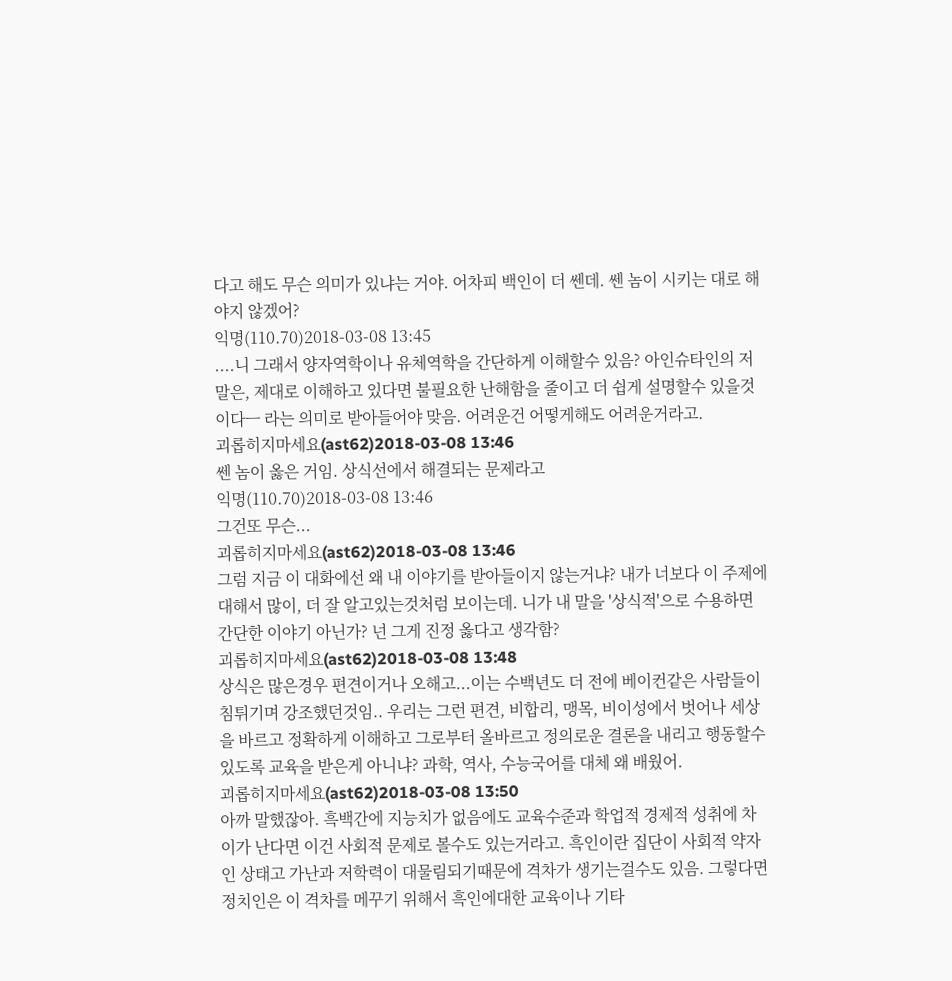다고 해도 무슨 의미가 있냐는 거야. 어차피 백인이 더 쎈데. 쎈 놈이 시키는 대로 해야지 않겠어?
익명(110.70)2018-03-08 13:45
....니 그래서 양자역학이나 유체역학을 간단하게 이해할수 있음? 아인슈타인의 저 말은, 제대로 이해하고 있다면 불필요한 난해함을 줄이고 더 쉽게 설명할수 있을것이다ㅡ 라는 의미로 받아들어야 맞음. 어려운건 어떻게해도 어려운거라고.
괴롭히지마세요(ast62)2018-03-08 13:46
쎈 놈이 옳은 거임. 상식선에서 해결되는 문제라고
익명(110.70)2018-03-08 13:46
그건또 무슨...
괴롭히지마세요(ast62)2018-03-08 13:46
그럼 지금 이 대화에선 왜 내 이야기를 받아들이지 않는거냐? 내가 너보다 이 주제에대해서 많이, 더 잘 알고있는것처럼 보이는데. 니가 내 말을 '상식적'으로 수용하면 간단한 이야기 아닌가? 넌 그게 진정 옳다고 생각함?
괴롭히지마세요(ast62)2018-03-08 13:48
상식은 많은경우 편견이거나 오해고...이는 수백년도 더 전에 베이컨같은 사람들이 침튀기며 강조했던것임.. 우리는 그런 편견, 비합리, 맹목, 비이성에서 벗어나 세상을 바르고 정확하게 이해하고 그로부터 올바르고 정의로운 결론을 내리고 행동할수 있도록 교육을 받은게 아니냐? 과학, 역사, 수능국어를 대체 왜 배웠어.
괴롭히지마세요(ast62)2018-03-08 13:50
아까 말했잖아. 흑백간에 지능치가 없음에도 교육수준과 학업적 경제적 성취에 차이가 난다면 이건 사회적 문제로 볼수도 있는거라고. 흑인이란 집단이 사회적 약자인 상태고 가난과 저학력이 대물림되기때문에 격차가 생기는걸수도 있음. 그렇다면 정치인은 이 격차를 메꾸기 위해서 흑인에대한 교육이나 기타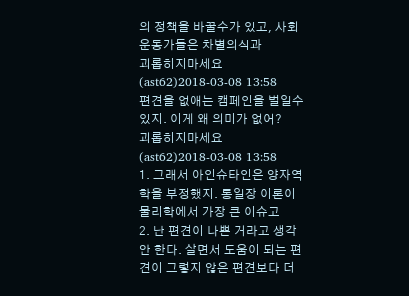의 정책을 바꿀수가 있고, 사회운동가들은 차별의식과
괴롭히지마세요(ast62)2018-03-08 13:58
편견을 없애는 캠페인을 벌일수 있지. 이게 왜 의미가 없어?
괴롭히지마세요(ast62)2018-03-08 13:58
1. 그래서 아인슈타인은 양자역학을 부정했지. 통일장 이론이 물리학에서 가장 큰 이슈고
2. 난 편견이 나쁜 거라고 생각 안 한다. 살면서 도움이 되는 편견이 그렇지 않은 편견보다 더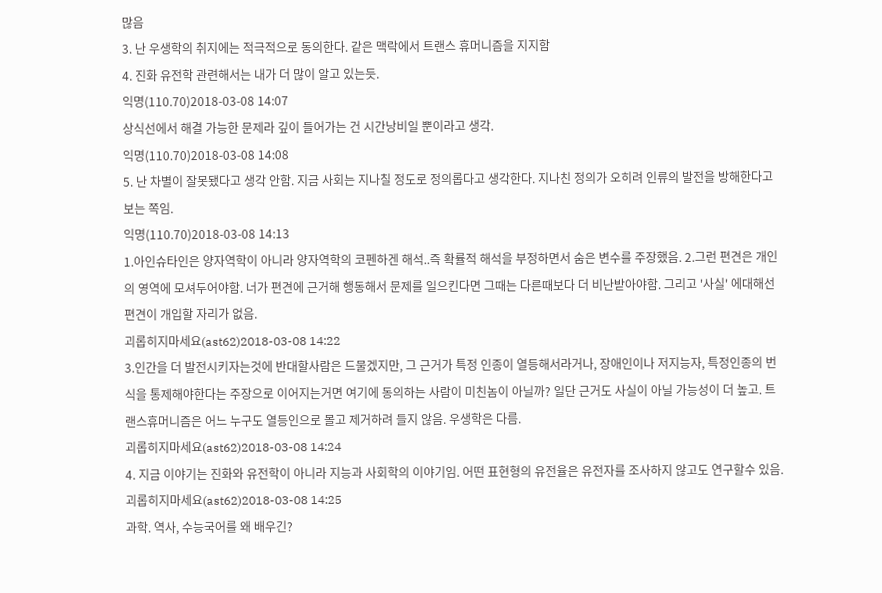많음
3. 난 우생학의 취지에는 적극적으로 동의한다. 같은 맥락에서 트랜스 휴머니즘을 지지함
4. 진화 유전학 관련해서는 내가 더 많이 알고 있는듯.
익명(110.70)2018-03-08 14:07
상식선에서 해결 가능한 문제라 깊이 들어가는 건 시간낭비일 뿐이라고 생각.
익명(110.70)2018-03-08 14:08
5. 난 차별이 잘못됐다고 생각 안함. 지금 사회는 지나칠 정도로 정의롭다고 생각한다. 지나친 정의가 오히려 인류의 발전을 방해한다고 보는 쪽임.
익명(110.70)2018-03-08 14:13
1.아인슈타인은 양자역학이 아니라 양자역학의 코펜하겐 해석..즉 확률적 해석을 부정하면서 숨은 변수를 주장했음. 2.그런 편견은 개인의 영역에 모셔두어야함. 너가 편견에 근거해 행동해서 문제를 일으킨다면 그때는 다른때보다 더 비난받아야함. 그리고 '사실' 에대해선 편견이 개입할 자리가 없음.
괴롭히지마세요(ast62)2018-03-08 14:22
3.인간을 더 발전시키자는것에 반대할사람은 드물겠지만, 그 근거가 특정 인종이 열등해서라거나, 장애인이나 저지능자, 특정인종의 번식을 통제해야한다는 주장으로 이어지는거면 여기에 동의하는 사람이 미친놈이 아닐까? 일단 근거도 사실이 아닐 가능성이 더 높고. 트랜스휴머니즘은 어느 누구도 열등인으로 몰고 제거하려 들지 않음. 우생학은 다름.
괴롭히지마세요(ast62)2018-03-08 14:24
4. 지금 이야기는 진화와 유전학이 아니라 지능과 사회학의 이야기임. 어떤 표현형의 유전율은 유전자를 조사하지 않고도 연구할수 있음.
괴롭히지마세요(ast62)2018-03-08 14:25
과학. 역사, 수능국어를 왜 배우긴?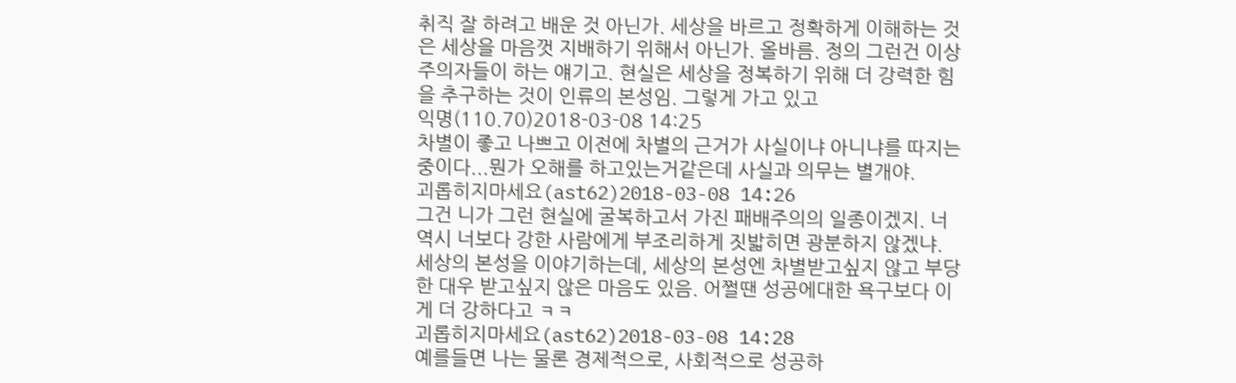취직 잘 하려고 배운 것 아닌가. 세상을 바르고 정확하게 이해하는 것은 세상을 마음껏 지배하기 위해서 아닌가. 올바름. 정의 그런건 이상주의자들이 하는 얘기고. 현실은 세상을 정복하기 위해 더 강력한 힘을 추구하는 것이 인류의 본성임. 그렇게 가고 있고
익명(110.70)2018-03-08 14:25
차별이 좋고 나쁘고 이전에 차별의 근거가 사실이냐 아니냐를 따지는중이다...뭔가 오해를 하고있는거같은데 사실과 의무는 별개야.
괴롭히지마세요(ast62)2018-03-08 14:26
그건 니가 그런 현실에 굴복하고서 가진 패배주의의 일종이겠지. 너 역시 너보다 강한 사람에게 부조리하게 짓밟히면 광분하지 않겠냐. 세상의 본성을 이야기하는데, 세상의 본성엔 차별받고싶지 않고 부당한 대우 받고싶지 않은 마음도 있음. 어쩔땐 성공에대한 욕구보다 이게 더 강하다고 ㅋㅋ
괴롭히지마세요(ast62)2018-03-08 14:28
예를들면 나는 물론 경제적으로, 사회적으로 성공하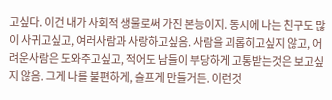고싶다. 이건 내가 사회적 생물로써 가진 본능이지. 동시에 나는 친구도 많이 사귀고싶고, 여러사람과 사랑하고싶음. 사람을 괴롭히고싶지 않고, 어려운사람은 도와주고싶고, 적어도 남들이 부당하게 고통받는것은 보고싶지 않음. 그게 나를 불편하게, 슬프게 만들거든. 이런것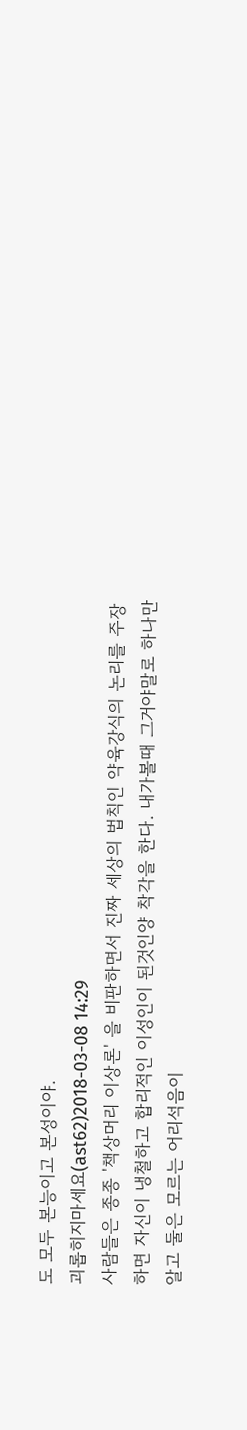도 모두 본능이고 본성이야.
괴롭히지마세요(ast62)2018-03-08 14:29
사람들은 종종 '책상머리 이상론' 을 비판하면서 진짜 세상의 법칙인 약육강식의 논리를 주장하면 자신이 냉철하고 합리적인 이성인이 된것인양 착각을 한다. 내가볼때 그거야말로 하나만 알고 둘은 모르는 어리석음이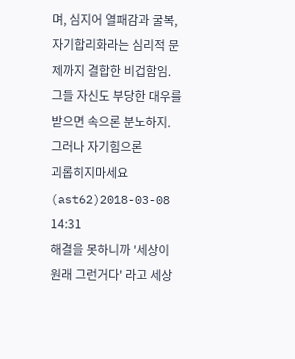며, 심지어 열패감과 굴복, 자기합리화라는 심리적 문제까지 결합한 비겁함임. 그들 자신도 부당한 대우를 받으면 속으론 분노하지. 그러나 자기힘으론
괴롭히지마세요(ast62)2018-03-08 14:31
해결을 못하니까 '세상이 원래 그런거다' 라고 세상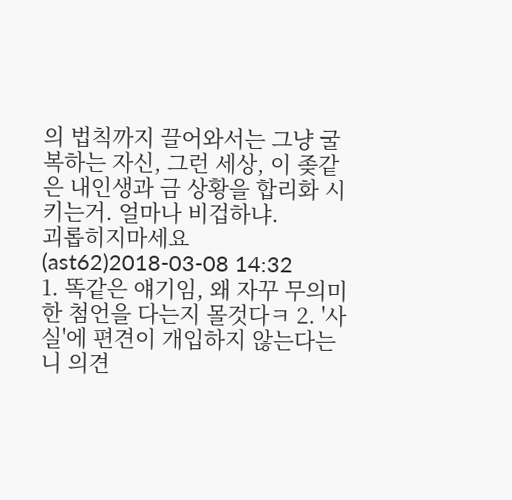의 법칙까지 끌어와서는 그냥 굴복하는 자신, 그런 세상, 이 좆같은 내인생과 금 상황을 합리화 시키는거. 얼마나 비겁하냐.
괴롭히지마세요(ast62)2018-03-08 14:32
1. 똑같은 얘기임, 왜 자꾸 무의미한 첨언을 다는지 몰것다ㅋ 2. '사실'에 편견이 개입하지 않는다는 니 의견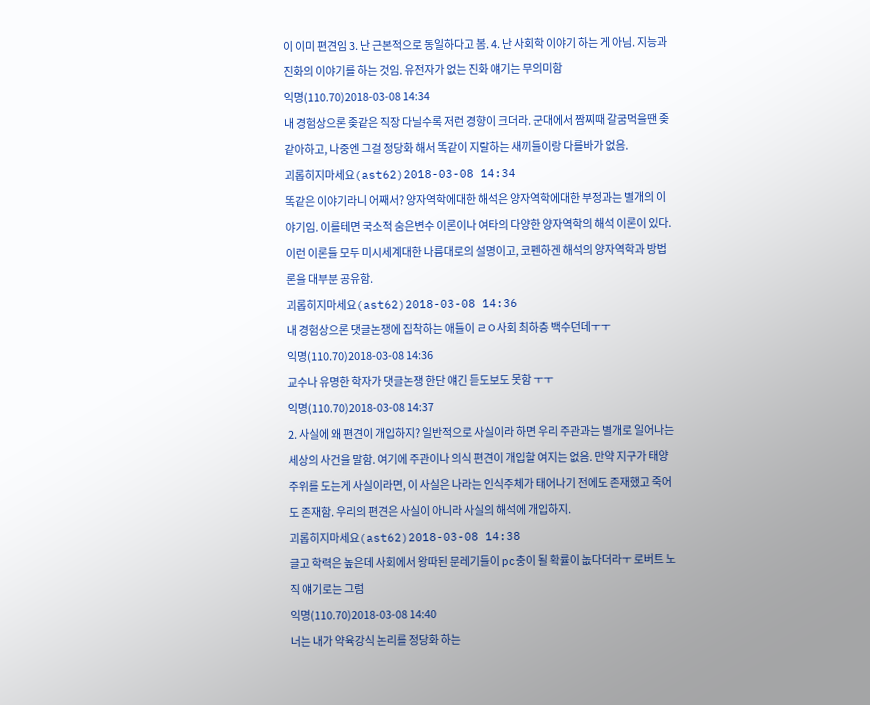이 이미 편견임 3. 난 근본적으로 동일하다고 봄. 4. 난 사회학 이야기 하는 게 아님. 지능과 진화의 이야기를 하는 것임. 유전자가 없는 진화 얘기는 무의미함
익명(110.70)2018-03-08 14:34
내 경험상으론 좆같은 직장 다닐수록 저런 경향이 크더라. 군대에서 짬찌때 갈굼먹을땐 좆같아하고, 나중엔 그걸 정당화 해서 똑같이 지랄하는 새끼들이랑 다를바가 없음.
괴롭히지마세요(ast62)2018-03-08 14:34
똑같은 이야기라니 어째서? 양자역학에대한 해석은 양자역학에대한 부정과는 별개의 이야기임. 이를테면 국소적 숨은변수 이론이나 여타의 다양한 양자역학의 해석 이론이 있다. 이런 이론들 모두 미시세계대한 나름대로의 설명이고, 코펜하겐 해석의 양자역학과 방법론을 대부분 공유함.
괴롭히지마세요(ast62)2018-03-08 14:36
내 경험상으론 댓글논쟁에 집착하는 애들이 ㄹㅇ사회 최하층 백수던데ㅜㅜ
익명(110.70)2018-03-08 14:36
교수나 유명한 학자가 댓글논쟁 한단 얘긴 듣도보도 못함 ㅜㅜ
익명(110.70)2018-03-08 14:37
2. 사실에 왜 편견이 개입하지? 일반적으로 사실이라 하면 우리 주관과는 별개로 일어나는 세상의 사건을 말함. 여기에 주관이나 의식 편견이 개입할 여지는 없음. 만약 지구가 태양 주위를 도는게 사실이라면, 이 사실은 나라는 인식주체가 태어나기 전에도 존재했고 죽어도 존재함. 우리의 편견은 사실이 아니라 사실의 해석에 개입하지.
괴롭히지마세요(ast62)2018-03-08 14:38
글고 학력은 높은데 사회에서 왕따된 문레기들이 pc충이 될 확률이 놊다더라ㅜ 로버트 노직 얘기로는 그럼
익명(110.70)2018-03-08 14:40
너는 내가 약육강식 논리를 정당화 하는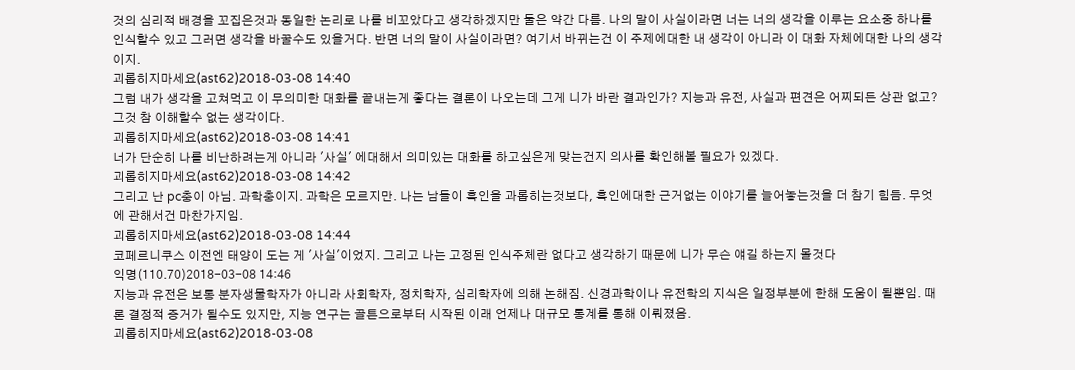것의 심리적 배경을 꼬집은것과 동일한 논리로 나를 비꼬았다고 생각하겠지만 둘은 약간 다름. 나의 말이 사실이라면 너는 너의 생각을 이루는 요소중 하나를 인식할수 있고 그러면 생각을 바꿀수도 있을거다. 반면 너의 말이 사실이라면? 여기서 바뀌는건 이 주제에대한 내 생각이 아니라 이 대화 자체에대한 나의 생각이지.
괴롭히지마세요(ast62)2018-03-08 14:40
그럼 내가 생각을 고쳐먹고 이 무의미한 대화를 끝내는게 좋다는 결론이 나오는데 그게 니가 바란 결과인가? 지능과 유전, 사실과 편견은 어찌되든 상관 없고? 그것 참 이해할수 없는 생각이다.
괴롭히지마세요(ast62)2018-03-08 14:41
너가 단순히 나를 비난하려는게 아니라 '사실' 에대해서 의미있는 대화를 하고싶은게 맞는건지 의사를 확인해볼 필요가 있겠다.
괴롭히지마세요(ast62)2018-03-08 14:42
그리고 난 pc충이 아님. 과학충이지. 과학은 모르지만. 나는 남들이 흑인을 과롭히는것보다, 흑인에대한 근거없는 이야기를 늘어놓는것을 더 참기 힘듬. 무엇에 관해서건 마찬가지임.
괴롭히지마세요(ast62)2018-03-08 14:44
코페르니쿠스 이전엔 태양이 도는 게 '사실'이었지. 그리고 나는 고정된 인식주체란 없다고 생각하기 때문에 니가 무슨 얘길 하는지 몰것다
익명(110.70)2018-03-08 14:46
지능과 유전은 보통 분자생물학자가 아니라 사회학자, 정치학자, 심리학자에 의해 논해짐. 신경과학이나 유전학의 지식은 일정부분에 한해 도움이 될뿐임. 때론 결정적 증거가 될수도 있지만, 지능 연구는 골튼으로부터 시작된 이래 언제나 대규모 통계를 통해 이뤄졌음.
괴롭히지마세요(ast62)2018-03-08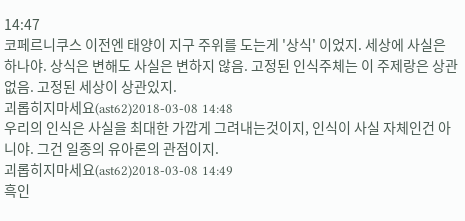14:47
코페르니쿠스 이전엔 태양이 지구 주위를 도는게 '상식' 이었지. 세상에 사실은 하나야. 상식은 변해도 사실은 변하지 않음. 고정된 인식주체는 이 주제랑은 상관 없음. 고정된 세상이 상관있지.
괴롭히지마세요(ast62)2018-03-08 14:48
우리의 인식은 사실을 최대한 가깝게 그려내는것이지, 인식이 사실 자체인건 아니야. 그건 일종의 유아론의 관점이지.
괴롭히지마세요(ast62)2018-03-08 14:49
흑인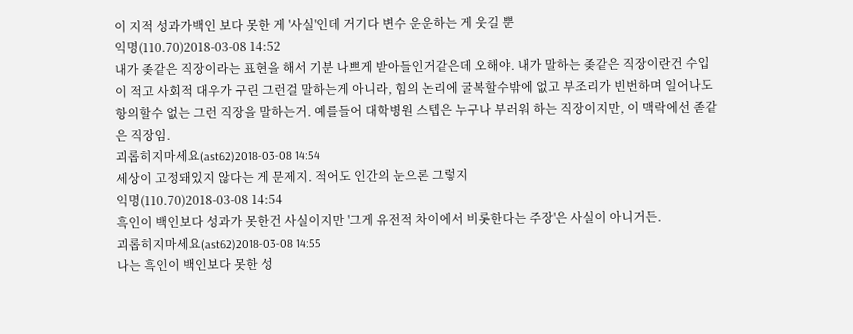이 지적 성과가백인 보다 못한 게 '사실'인데 거기다 변수 운운하는 게 웃길 뿐
익명(110.70)2018-03-08 14:52
내가 좆같은 직장이라는 표현을 해서 기분 나쁘게 받아들인거같은데 오해야. 내가 말하는 좆같은 직장이란건 수입이 적고 사회적 대우가 구린 그런걸 말하는게 아니라, 힘의 논리에 굴복할수밖에 없고 부조리가 빈번하며 일어나도 항의할수 없는 그런 직장을 말하는거. 예를들어 대학병원 스텝은 누구나 부러워 하는 직장이지만, 이 맥락에선 졷같은 직장임.
괴롭히지마세요(ast62)2018-03-08 14:54
세상이 고정돼있지 않다는 게 문제지. 적어도 인간의 눈으론 그렇지
익명(110.70)2018-03-08 14:54
흑인이 백인보다 성과가 못한건 사실이지만 '그게 유전적 차이에서 비롯한다는 주장'은 사실이 아니거든.
괴롭히지마세요(ast62)2018-03-08 14:55
나는 흑인이 백인보다 못한 성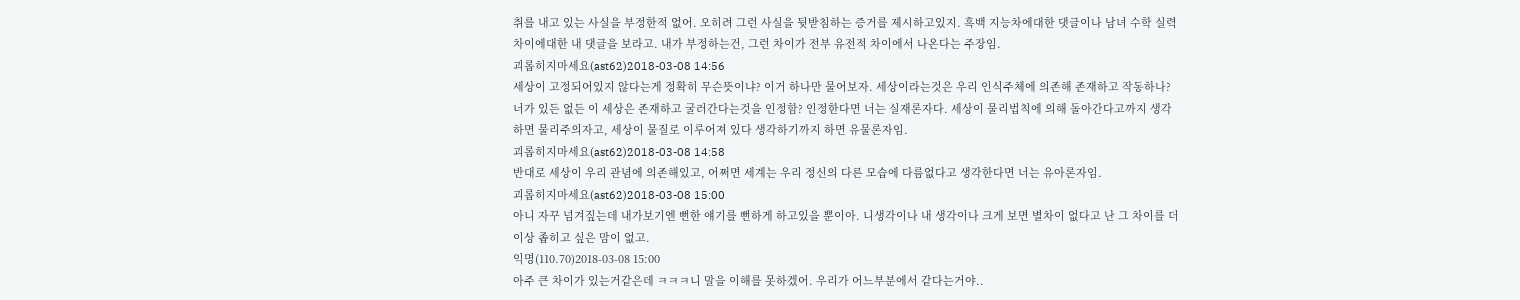취를 내고 있는 사실을 부정한적 없어. 오히려 그런 사실을 뒷받침하는 증거를 제시하고있지. 흑백 지능차에대한 댓글이나 남녀 수학 실력 차이에대한 내 댓글을 보라고. 내가 부정하는건, 그런 차이가 전부 유전적 차이에서 나온다는 주장임.
괴롭히지마세요(ast62)2018-03-08 14:56
세상이 고정되어있지 않다는게 정확히 무슨뜻이냐? 이거 하나만 물어보자. 세상이라는것은 우리 인식주체에 의존해 존재하고 작동하나? 너가 있든 없든 이 세상은 존재하고 굴러간다는것을 인정함? 인정한다면 너는 실재론자다. 세상이 물리법칙에 의해 돌아간다고까지 생각하면 물리주의자고, 세상이 물질로 이루어져 있다 생각하기까지 하면 유물론자임.
괴롭히지마세요(ast62)2018-03-08 14:58
반대로 세상이 우리 관념에 의존해있고, 어쩌면 세계는 우리 정신의 다른 모습에 다름없다고 생각한다면 너는 유아론자임.
괴롭히지마세요(ast62)2018-03-08 15:00
아니 자꾸 넘겨짚는데 내가보기엔 뻔한 얘기를 뻔하게 하고있을 뿐이아. 니생각이나 내 생각이나 크게 보면 별차이 없다고 난 그 차이를 더 이상 좁히고 싶은 맘이 없고.
익명(110.70)2018-03-08 15:00
아주 큰 차이가 있는거같은데 ㅋㅋㅋ니 말을 이해를 못하겠어. 우리가 어느부분에서 같다는거야..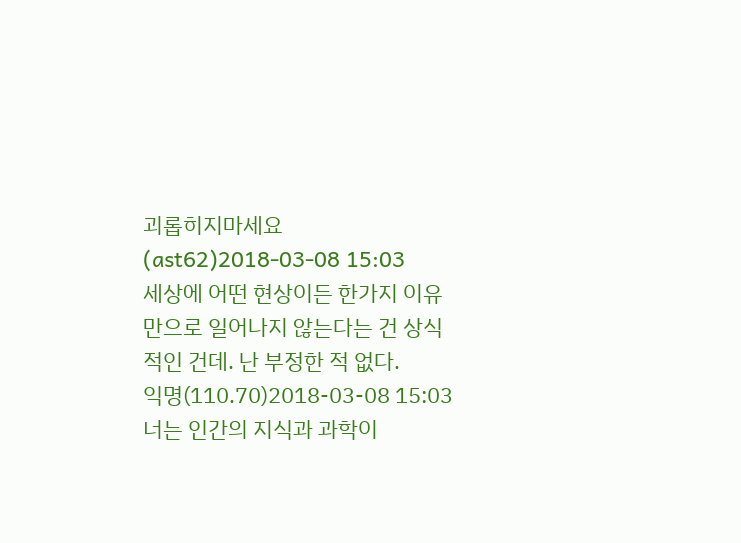괴롭히지마세요(ast62)2018-03-08 15:03
세상에 어떤 현상이든 한가지 이유만으로 일어나지 않는다는 건 상식적인 건데. 난 부정한 적 없다.
익명(110.70)2018-03-08 15:03
너는 인간의 지식과 과학이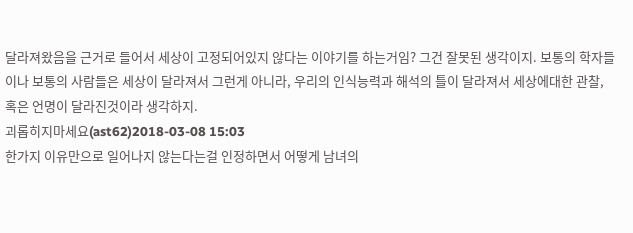달라져왔음을 근거로 들어서 세상이 고정되어있지 않다는 이야기를 하는거임? 그건 잘못된 생각이지. 보통의 학자들이나 보통의 사람들은 세상이 달라져서 그런게 아니라, 우리의 인식능력과 해석의 틀이 달라져서 세상에대한 관찰, 혹은 언명이 달라진것이라 생각하지.
괴롭히지마세요(ast62)2018-03-08 15:03
한가지 이유만으로 일어나지 않는다는걸 인정하면서 어떻게 남녀의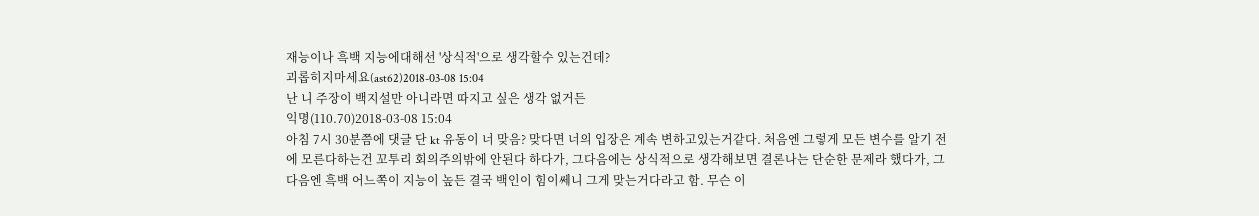재능이나 흑백 지능에대해선 '상식적'으로 생각할수 있는건데?
괴롭히지마세요(ast62)2018-03-08 15:04
난 니 주장이 백지설만 아니라면 따지고 싶은 생각 없거든
익명(110.70)2018-03-08 15:04
아침 7시 30분쯤에 댓글 단 kt 유동이 너 맞음? 맞다면 너의 입장은 계속 변하고있는거같다. 처음엔 그렇게 모든 변수를 알기 전에 모른다하는건 꼬투리 회의주의밖에 안된다 하다가, 그다음에는 상식적으로 생각해보면 결론나는 단순한 문제라 했다가, 그다음엔 흑백 어느쪽이 지능이 높든 결국 백인이 힘이쎄니 그게 맞는거다라고 함. 무슨 이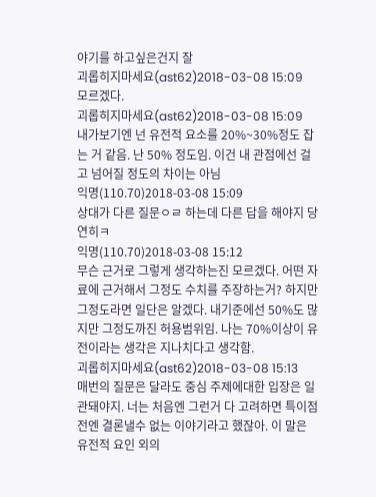야기를 하고싶은건지 잘
괴롭히지마세요(ast62)2018-03-08 15:09
모르겠다.
괴롭히지마세요(ast62)2018-03-08 15:09
내가보기엔 넌 유전적 요소를 20%~30%정도 잡는 거 같음. 난 50% 정도임. 이건 내 관점에선 걸고 넘어질 정도의 차이는 아님
익명(110.70)2018-03-08 15:09
상대가 다른 질문ㅇㄹ 하는데 다른 답을 해야지 당연히ㅋ
익명(110.70)2018-03-08 15:12
무슨 근거로 그렇게 생각하는진 모르겠다. 어떤 자료에 근거해서 그정도 수치를 주장하는거? 하지만 그정도라면 일단은 알겠다. 내기준에선 50%도 많지만 그정도까진 허용범위임. 나는 70%이상이 유전이라는 생각은 지나치다고 생각함.
괴롭히지마세요(ast62)2018-03-08 15:13
매번의 질문은 달라도 중심 주제에대한 입장은 일관돼야지. 너는 처음엔 그런거 다 고려하면 특이점 전엔 결론낼수 없는 이야기라고 했잖아. 이 말은 유전적 요인 외의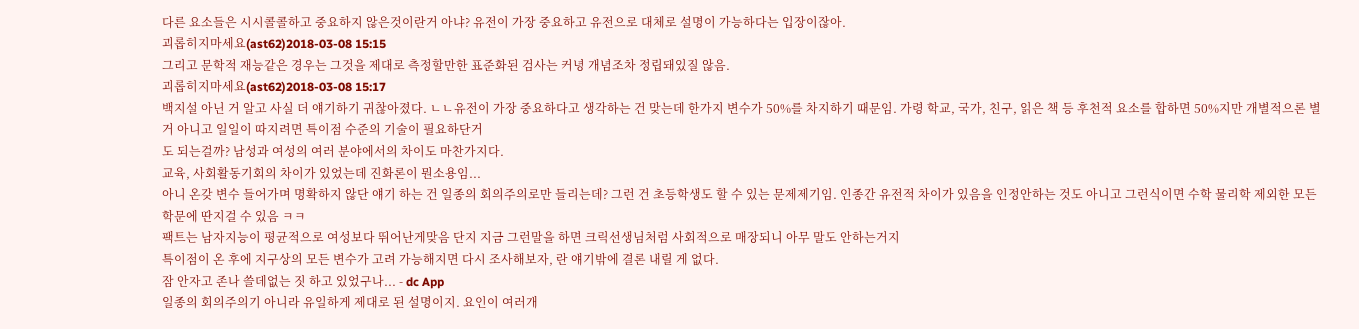다른 요소들은 시시콜콜하고 중요하지 않은것이란거 아냐? 유전이 가장 중요하고 유전으로 대체로 설명이 가능하다는 입장이잖아.
괴롭히지마세요(ast62)2018-03-08 15:15
그리고 문학적 재능같은 경우는 그것을 제대로 측정할만한 표준화된 검사는 커녕 개념조차 정립돼있질 않음.
괴롭히지마세요(ast62)2018-03-08 15:17
백지설 아닌 거 알고 사실 더 얘기하기 귀찮아졌다. ㄴㄴ유전이 가장 중요하다고 생각하는 건 맞는데 한가지 변수가 50%를 차지하기 때문임. 가령 학교, 국가, 친구, 읽은 책 등 후천적 요소를 합하면 50%지만 개별적으론 별거 아니고 일일이 따지려면 특이점 수준의 기술이 필요하단거
도 되는걸까? 남성과 여성의 여러 분야에서의 차이도 마찬가지다.
교육, 사회활동기회의 차이가 있었는데 진화론이 뭔소용임...
아니 온갖 변수 들어가며 명확하지 않단 얘기 하는 건 일종의 회의주의로만 들리는데? 그런 건 초등학생도 할 수 있는 문제제기임. 인종간 유전적 차이가 있음을 인정안하는 것도 아니고 그런식이면 수학 물리학 제외한 모든 학문에 딴지걸 수 있음 ㅋㅋ
팩트는 남자지능이 평균적으로 여성보다 뛰어난게맞음 단지 지금 그런말을 하면 크릭선생님처럼 사회적으로 매장되니 아무 말도 안하는거지
특이점이 온 후에 지구상의 모든 변수가 고려 가능해지면 다시 조사해보자, 란 얘기밖에 결론 내릴 게 없다.
잠 안자고 존나 쓸데없는 짓 하고 있었구나... - dc App
일종의 회의주의기 아니라 유일하게 제대로 된 설명이지. 요인이 여러개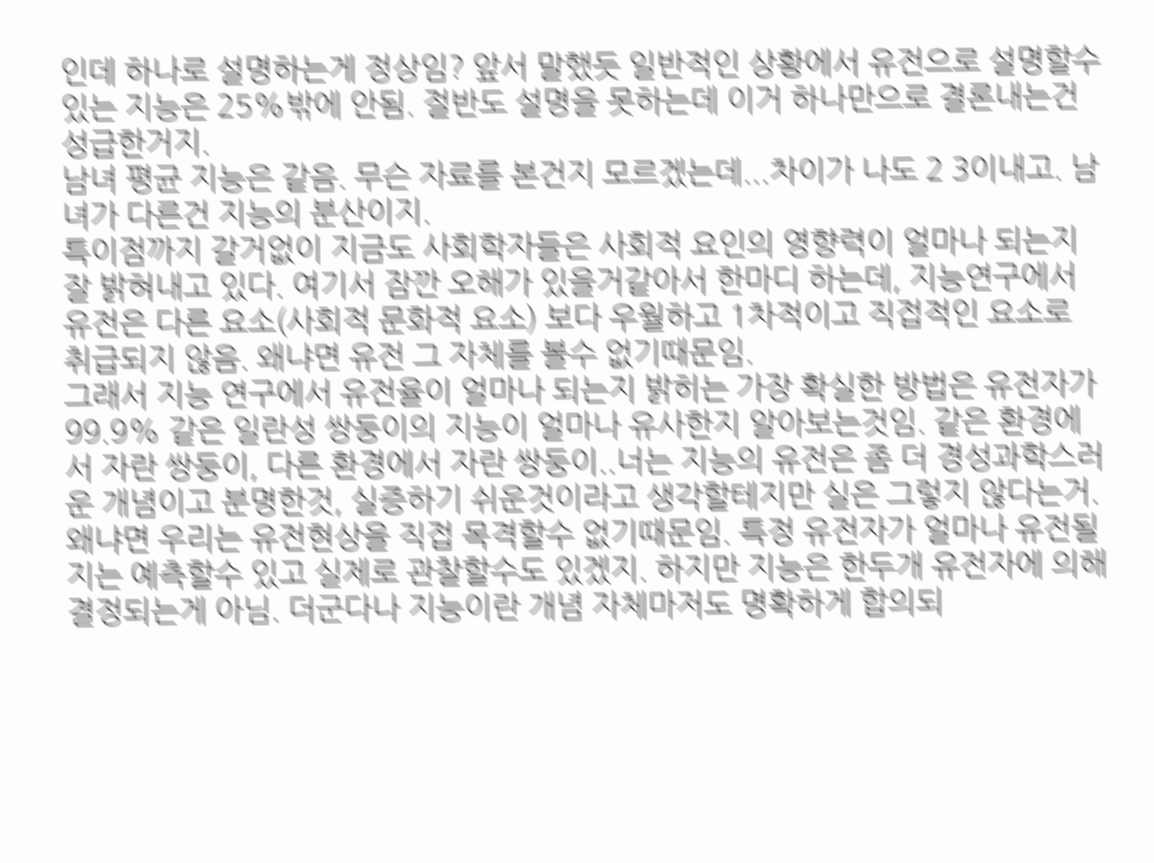인데 하나로 설명하는게 정상임? 앞서 말했듯 일반적인 상황에서 유전으로 설명할수 있는 지능은 25%밖에 안됨. 절반도 설명을 못하는데 이거 하나만으로 결론내는건 성급한거지.
남녀 평균 지능은 같음. 무슨 자료를 본건지 모르겠는데...차이가 나도 2 3이내고. 남녀가 다른건 지능의 분산이지.
특이점까지 갈거없이 지금도 사회학자들은 사회적 요인의 영향력이 얼마나 되는지 잘 밝혀내고 있다. 여기서 잠깐 오해가 있을거같아서 한마디 하는데, 지능연구에서 유전은 다른 요소(사회적 문화적 요소) 보다 우월하고 1차적이고 직접적인 요소로 취급되지 않음. 왜냐면 유전 그 자체를 볼수 없기때문임.
그래서 지능 연구에서 유전율이 얼마나 되는지 밝히는 가장 확실한 방법은 유전자가 99.9% 같은 일란성 쌍둥이의 지능이 얼마나 유사한지 알아보는것임. 같은 환경에서 자란 쌍둥이, 다른 환경에서 자란 쌍둥이..너는 지능의 유전은 좀 더 경성과학스러운 개념이고 분명한것, 실증하기 쉬운것이라고 생각할테지만 실은 그렇지 않다는거.
왜냐면 우리는 유전현상을 직접 목격할수 없기때문임. 특정 유전자가 얼마나 유전될지는 예측할수 있고 실제로 관찰할수도 있겠지. 하지만 지능은 한두개 유전자에 의해 결정되는게 아님. 더군다나 지능이란 개념 자체마저도 명확하게 합의되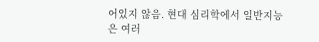어있지 않음. 현대 심리학에서 일반지능은 여러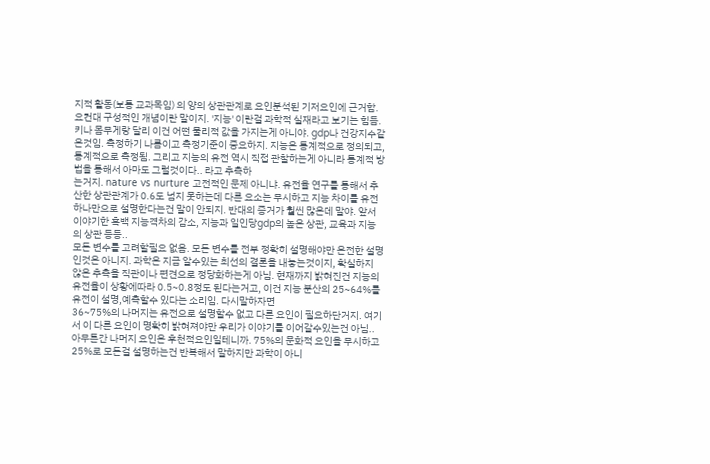지적 활동(보통 교과목임) 의 양의 상관관계로 요인분석된 기저요인에 근거함.
요컨대 구성적인 개념이란 말이지. '지능' 이란걸 과학적 실재라고 보기는 힘듬. 키나 몸무게랑 달리 이건 어떤 물리적 값을 가지는게 아니야. gdp나 건강지수같은것임. 측정하기 나름이고 측정기준이 중요하지. 지능은 통계적으로 정의되고, 통계적으로 측정됨. 그리고 지능의 유전 역시 직접 관찰하는게 아니라 통계적 방법을 통해서 아마도 그럴것이다.. 라고 추측하
는거지. nature vs nurture 고전적인 문제 아니냐. 유전율 연구를 통해서 추산한 상관관계가 0.6도 넘지 못하는데 다른 요소는 무시하고 지능 차이를 유전 하나만으로 설명한다는건 말이 안되지. 반대의 증거가 훨씬 많은데 말야. 앞서이야기한 흑백 지능격차의 감소, 지능과 일인당gdp의 높은 상관, 교육과 지능의 상관 등등..
모든 변수를 고려할필요 없음. 모든 변수를 전부 정확히 설명해야만 온전한 설명인것은 아니지. 과학은 지금 알수있는 최선의 결론을 내놓는것이지, 확실하지 않은 추측을 직관이나 편견으로 정당화하는게 아님. 현재까지 밝혀진건 지능의 유전율이 상황에따라 0.5~0.8정도 된다는거고, 이건 지능 분산의 25~64%를 유전이 설명,예측할수 있다는 소리임. 다시말하자면
36~75%의 나머지는 유전으로 설명할수 없고 다른 요인이 필요하단거지. 여기서 이 다른 요인이 명확히 밝혀져야만 우리가 이야기를 이어갈수있는건 아님..아무튼간 나머지 요인은 후천적요인일테니까. 75%의 문화적 요인을 무시하고 25%로 모든걸 설명하는건 반복해서 말하지만 과학이 아니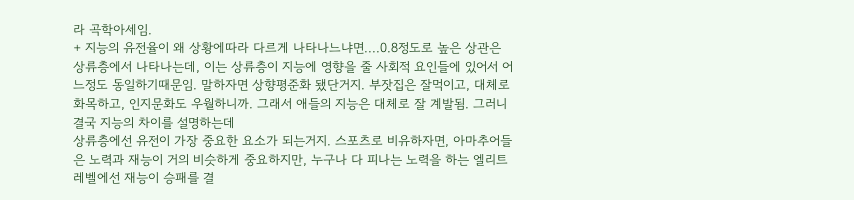라 곡학아세임.
+ 지능의 유전율이 왜 상황에따라 다르게 나타나느냐면....0.8정도로 높은 상관은 상류층에서 나타나는데, 이는 상류층이 지능에 영향을 줄 사회적 요인들에 있어서 어느정도 동일하기때문임. 말하자면 상향평준화 됐단거지. 부잣집은 잘먹이고, 대체로 화목하고, 인지문화도 우월하니까. 그래서 애들의 지능은 대체로 잘 계발됨. 그러니 결국 지능의 차이를 설명하는데
상류층에선 유전이 가장 중요한 요소가 되는거지. 스포츠로 비유하자면, 아마추어들은 노력과 재능이 거의 비슷하게 중요하지만, 누구나 다 피나는 노력을 하는 엘리트레벨에선 재능이 승패를 결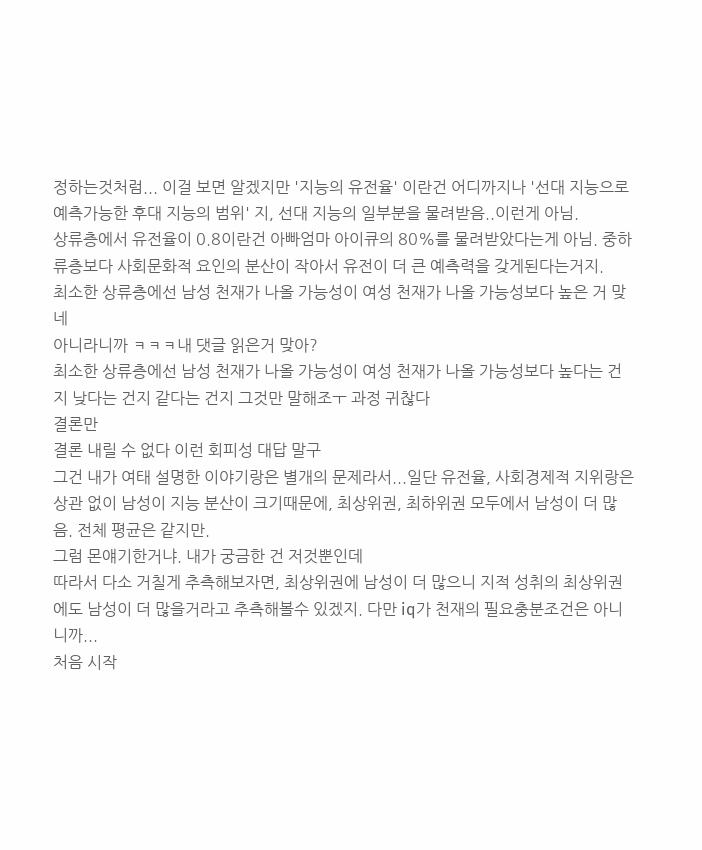정하는것처럼... 이걸 보면 알겠지만 '지능의 유전율' 이란건 어디까지나 '선대 지능으로 예측가능한 후대 지능의 범위' 지, 선대 지능의 일부분을 물려받음..이런게 아님.
상류층에서 유전율이 0.8이란건 아빠엄마 아이큐의 80%를 물려받았다는게 아님. 중하류층보다 사회문화적 요인의 분산이 작아서 유전이 더 큰 예측력을 갖게된다는거지.
최소한 상류층에선 남성 천재가 나올 가능성이 여성 천재가 나올 가능성보다 높은 거 맞네
아니라니까 ㅋㅋㅋ내 댓글 읽은거 맞아?
최소한 상류층에선 남성 천재가 나올 가능성이 여성 천재가 나올 가능성보다 높다는 건지 낮다는 건지 같다는 건지 그것만 말해조ㅜ 과정 귀찮다
결론만
결론 내릴 수 없다 이런 회피성 대답 말구
그건 내가 여태 설명한 이야기랑은 별개의 문제라서...일단 유전율, 사회경제적 지위랑은 상관 없이 남성이 지능 분산이 크기때문에, 최상위권, 최하위권 모두에서 남성이 더 많음. 전체 평균은 같지만.
그럼 몬얘기한거냐. 내가 궁금한 건 저것뿐인데
따라서 다소 거칠게 추측해보자면, 최상위권에 남성이 더 많으니 지적 성취의 최상위권에도 남성이 더 많을거라고 추측해볼수 있겠지. 다만 iq가 천재의 필요충분조건은 아니니까...
처음 시작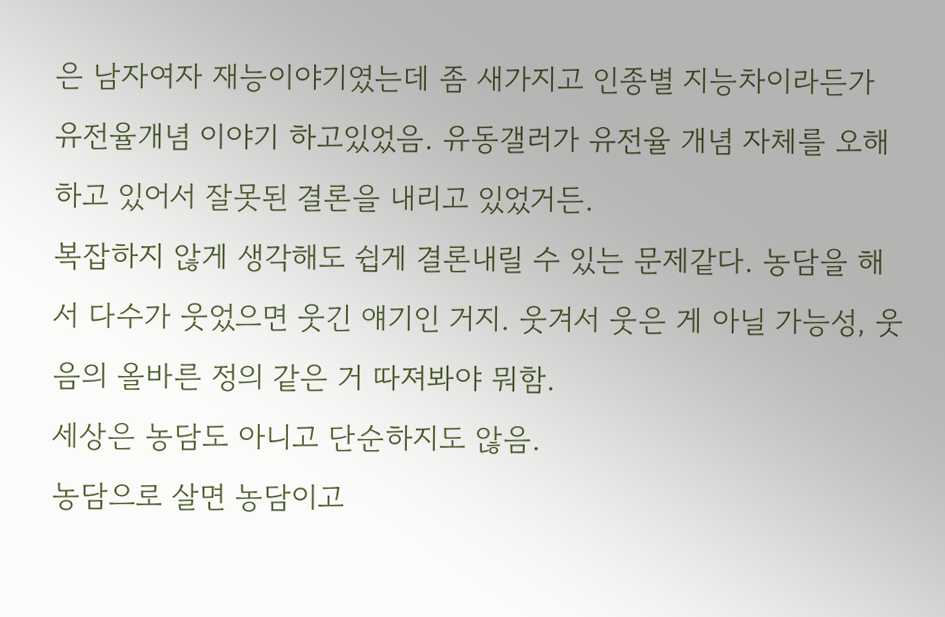은 남자여자 재능이야기였는데 좀 새가지고 인종별 지능차이라든가 유전율개념 이야기 하고있었음. 유동갤러가 유전율 개념 자체를 오해하고 있어서 잘못된 결론을 내리고 있었거든.
복잡하지 않게 생각해도 쉽게 결론내릴 수 있는 문제같다. 농담을 해서 다수가 웃었으면 웃긴 얘기인 거지. 웃겨서 웃은 게 아닐 가능성, 웃음의 올바른 정의 같은 거 따져봐야 뭐함.
세상은 농담도 아니고 단순하지도 않음.
농담으로 살면 농담이고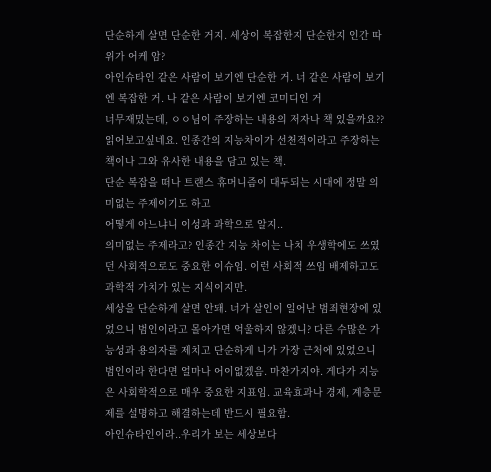단순하게 살면 단순한 거지. 세상이 복잡한지 단순한지 인간 따위가 어케 암?
아인슈타인 같은 사람이 보기엔 단순한 거. 너 같은 사람이 보기엔 복잡한 거. 나 같은 사람이 보기엔 코미디인 거
너무재밌는데, ㅇㅇ님이 주장하는 내용의 저자나 책 있을까요?? 읽어보고싶네요. 인종간의 지능차이가 선천적이라고 주장하는 책이나 그와 유사한 내용을 담고 있는 책.
단순 복잡을 떠나 트랜스 휴머니즘이 대두되는 시대에 정말 의미없는 주제이기도 하고
어떻게 아느냐니 이성과 과학으로 알지..
의미없는 주제라고? 인종간 지능 차이는 나치 우생학에도 쓰였던 사회적으로도 중요한 이슈임. 이런 사회적 쓰임 배제하고도 과학적 가치가 있는 지식이지만.
세상을 단순하게 살면 안돼. 너가 살인이 일어난 범죄현장에 있었으니 범인이라고 몰아가면 억울하지 않겠니? 다른 수많은 가능성과 용의자를 제치고 단순하게 니가 가장 근처에 있었으니 범인이라 한다면 얼마나 어이없겠음. 마찬가지야. 게다가 지능은 사회학적으로 매우 중요한 지표임. 교육효과나 경제, 계층문제를 설명하고 해결하는데 반드시 필요함.
아인슈타인이라..우리가 보는 세상보다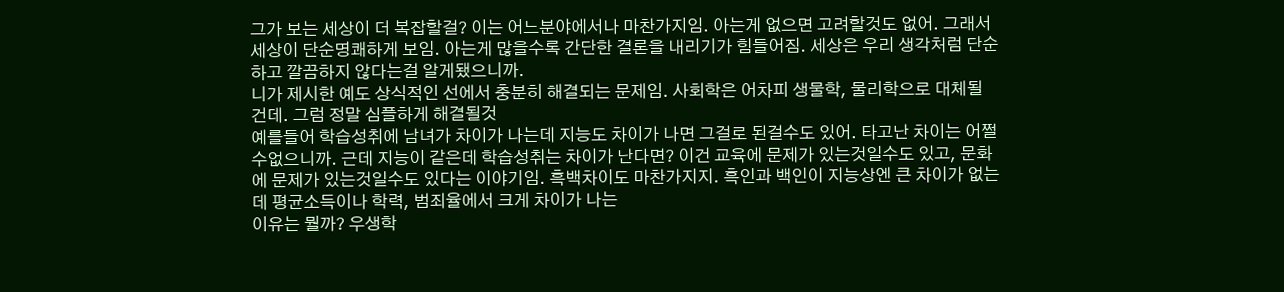그가 보는 세상이 더 복잡할걸? 이는 어느분야에서나 마찬가지임. 아는게 없으면 고려할것도 없어. 그래서 세상이 단순명쾌하게 보임. 아는게 많을수록 간단한 결론을 내리기가 힘들어짐. 세상은 우리 생각처럼 단순하고 깔끔하지 않다는걸 알게됐으니까.
니가 제시한 예도 상식적인 선에서 충분히 해결되는 문제임. 사회학은 어차피 생물학, 물리학으로 대체될 건데. 그럼 정말 심플하게 해결될것
예를들어 학습성취에 남녀가 차이가 나는데 지능도 차이가 나면 그걸로 된걸수도 있어. 타고난 차이는 어쩔수없으니까. 근데 지능이 같은데 학습성취는 차이가 난다면? 이건 교육에 문제가 있는것일수도 있고, 문화에 문제가 있는것일수도 있다는 이야기임. 흑백차이도 마찬가지지. 흑인과 백인이 지능상엔 큰 차이가 없는데 평균소득이나 학력, 범죄율에서 크게 차이가 나는
이유는 뭘까? 우생학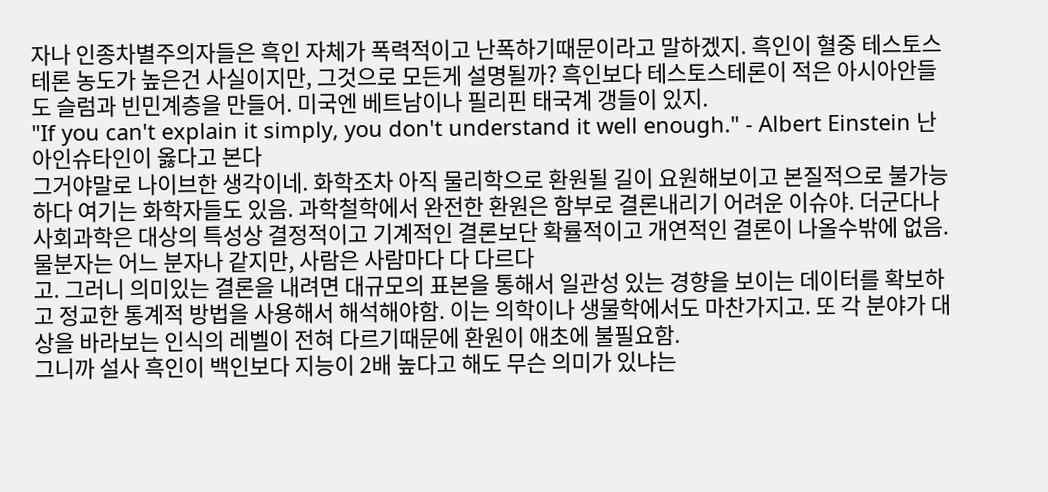자나 인종차별주의자들은 흑인 자체가 폭력적이고 난폭하기때문이라고 말하겠지. 흑인이 혈중 테스토스테론 농도가 높은건 사실이지만, 그것으로 모든게 설명될까? 흑인보다 테스토스테론이 적은 아시아안들도 슬럼과 빈민계층을 만들어. 미국엔 베트남이나 필리핀 태국계 갱들이 있지.
"If you can't explain it simply, you don't understand it well enough." - Albert Einstein 난 아인슈타인이 옳다고 본다
그거야말로 나이브한 생각이네. 화학조차 아직 물리학으로 환원될 길이 요원해보이고 본질적으로 불가능하다 여기는 화학자들도 있음. 과학철학에서 완전한 환원은 함부로 결론내리기 어려운 이슈야. 더군다나 사회과학은 대상의 특성상 결정적이고 기계적인 결론보단 확률적이고 개연적인 결론이 나올수밖에 없음. 물분자는 어느 분자나 같지만, 사람은 사람마다 다 다르다
고. 그러니 의미있는 결론을 내려면 대규모의 표본을 통해서 일관성 있는 경향을 보이는 데이터를 확보하고 정교한 통계적 방법을 사용해서 해석해야함. 이는 의학이나 생물학에서도 마찬가지고. 또 각 분야가 대상을 바라보는 인식의 레벨이 전혀 다르기때문에 환원이 애초에 불필요함.
그니까 설사 흑인이 백인보다 지능이 2배 높다고 해도 무슨 의미가 있냐는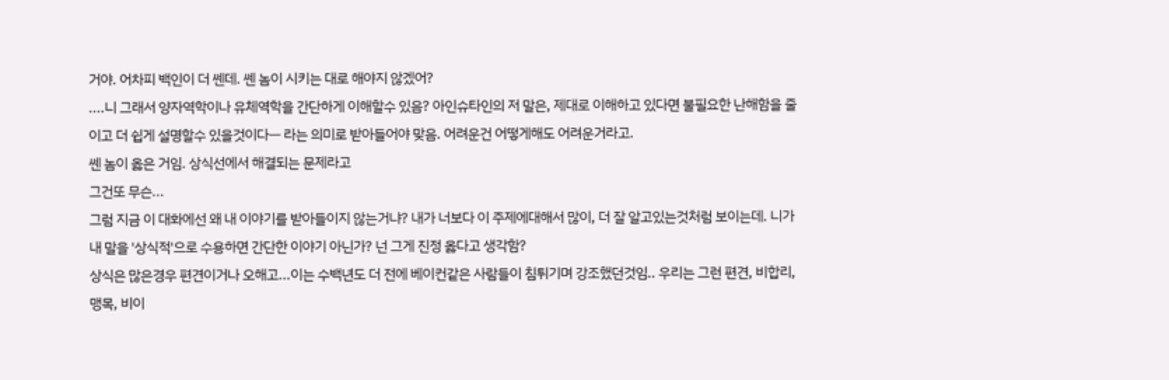거야. 어차피 백인이 더 쎈데. 쎈 놈이 시키는 대로 해야지 않겠어?
....니 그래서 양자역학이나 유체역학을 간단하게 이해할수 있음? 아인슈타인의 저 말은, 제대로 이해하고 있다면 불필요한 난해함을 줄이고 더 쉽게 설명할수 있을것이다ㅡ 라는 의미로 받아들어야 맞음. 어려운건 어떻게해도 어려운거라고.
쎈 놈이 옳은 거임. 상식선에서 해결되는 문제라고
그건또 무슨...
그럼 지금 이 대화에선 왜 내 이야기를 받아들이지 않는거냐? 내가 너보다 이 주제에대해서 많이, 더 잘 알고있는것처럼 보이는데. 니가 내 말을 '상식적'으로 수용하면 간단한 이야기 아닌가? 넌 그게 진정 옳다고 생각함?
상식은 많은경우 편견이거나 오해고...이는 수백년도 더 전에 베이컨같은 사람들이 침튀기며 강조했던것임.. 우리는 그런 편견, 비합리, 맹목, 비이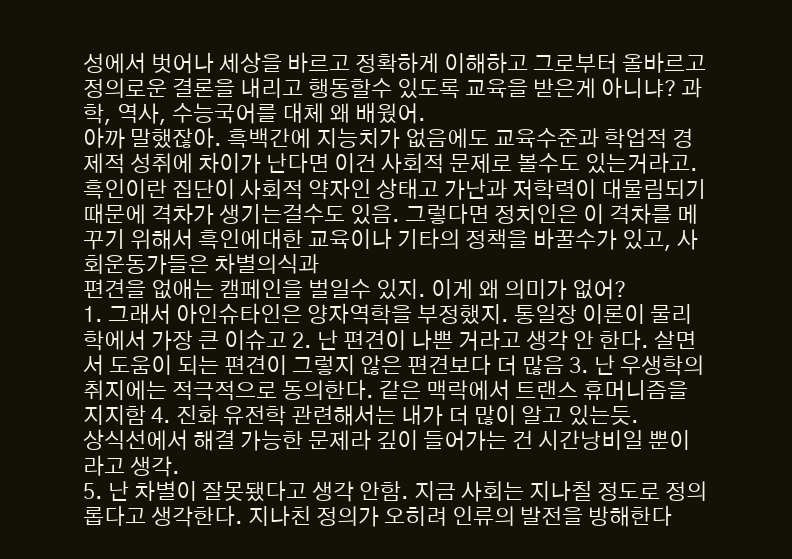성에서 벗어나 세상을 바르고 정확하게 이해하고 그로부터 올바르고 정의로운 결론을 내리고 행동할수 있도록 교육을 받은게 아니냐? 과학, 역사, 수능국어를 대체 왜 배웠어.
아까 말했잖아. 흑백간에 지능치가 없음에도 교육수준과 학업적 경제적 성취에 차이가 난다면 이건 사회적 문제로 볼수도 있는거라고. 흑인이란 집단이 사회적 약자인 상태고 가난과 저학력이 대물림되기때문에 격차가 생기는걸수도 있음. 그렇다면 정치인은 이 격차를 메꾸기 위해서 흑인에대한 교육이나 기타의 정책을 바꿀수가 있고, 사회운동가들은 차별의식과
편견을 없애는 캠페인을 벌일수 있지. 이게 왜 의미가 없어?
1. 그래서 아인슈타인은 양자역학을 부정했지. 통일장 이론이 물리학에서 가장 큰 이슈고 2. 난 편견이 나쁜 거라고 생각 안 한다. 살면서 도움이 되는 편견이 그렇지 않은 편견보다 더 많음 3. 난 우생학의 취지에는 적극적으로 동의한다. 같은 맥락에서 트랜스 휴머니즘을 지지함 4. 진화 유전학 관련해서는 내가 더 많이 알고 있는듯.
상식선에서 해결 가능한 문제라 깊이 들어가는 건 시간낭비일 뿐이라고 생각.
5. 난 차별이 잘못됐다고 생각 안함. 지금 사회는 지나칠 정도로 정의롭다고 생각한다. 지나친 정의가 오히려 인류의 발전을 방해한다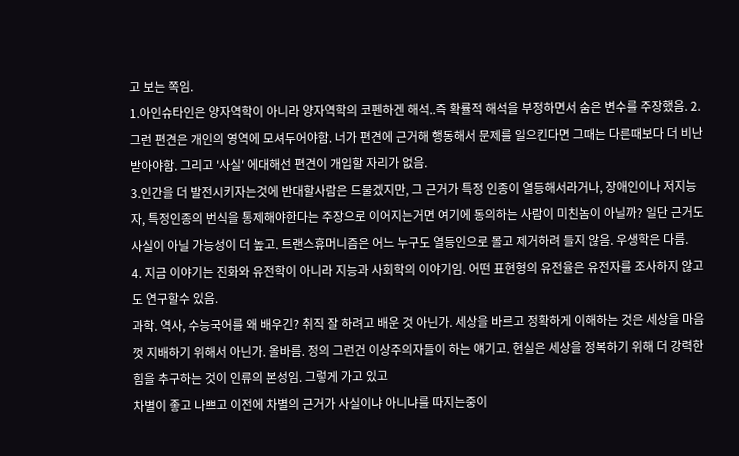고 보는 쪽임.
1.아인슈타인은 양자역학이 아니라 양자역학의 코펜하겐 해석..즉 확률적 해석을 부정하면서 숨은 변수를 주장했음. 2.그런 편견은 개인의 영역에 모셔두어야함. 너가 편견에 근거해 행동해서 문제를 일으킨다면 그때는 다른때보다 더 비난받아야함. 그리고 '사실' 에대해선 편견이 개입할 자리가 없음.
3.인간을 더 발전시키자는것에 반대할사람은 드물겠지만, 그 근거가 특정 인종이 열등해서라거나, 장애인이나 저지능자, 특정인종의 번식을 통제해야한다는 주장으로 이어지는거면 여기에 동의하는 사람이 미친놈이 아닐까? 일단 근거도 사실이 아닐 가능성이 더 높고. 트랜스휴머니즘은 어느 누구도 열등인으로 몰고 제거하려 들지 않음. 우생학은 다름.
4. 지금 이야기는 진화와 유전학이 아니라 지능과 사회학의 이야기임. 어떤 표현형의 유전율은 유전자를 조사하지 않고도 연구할수 있음.
과학. 역사, 수능국어를 왜 배우긴? 취직 잘 하려고 배운 것 아닌가. 세상을 바르고 정확하게 이해하는 것은 세상을 마음껏 지배하기 위해서 아닌가. 올바름. 정의 그런건 이상주의자들이 하는 얘기고. 현실은 세상을 정복하기 위해 더 강력한 힘을 추구하는 것이 인류의 본성임. 그렇게 가고 있고
차별이 좋고 나쁘고 이전에 차별의 근거가 사실이냐 아니냐를 따지는중이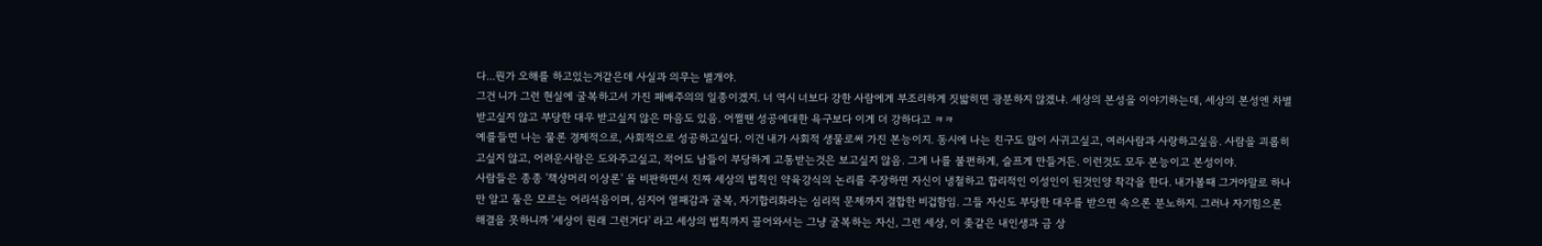다...뭔가 오해를 하고있는거같은데 사실과 의무는 별개야.
그건 니가 그런 현실에 굴복하고서 가진 패배주의의 일종이겠지. 너 역시 너보다 강한 사람에게 부조리하게 짓밟히면 광분하지 않겠냐. 세상의 본성을 이야기하는데, 세상의 본성엔 차별받고싶지 않고 부당한 대우 받고싶지 않은 마음도 있음. 어쩔땐 성공에대한 욕구보다 이게 더 강하다고 ㅋㅋ
예를들면 나는 물론 경제적으로, 사회적으로 성공하고싶다. 이건 내가 사회적 생물로써 가진 본능이지. 동시에 나는 친구도 많이 사귀고싶고, 여러사람과 사랑하고싶음. 사람을 괴롭히고싶지 않고, 어려운사람은 도와주고싶고, 적어도 남들이 부당하게 고통받는것은 보고싶지 않음. 그게 나를 불편하게, 슬프게 만들거든. 이런것도 모두 본능이고 본성이야.
사람들은 종종 '책상머리 이상론' 을 비판하면서 진짜 세상의 법칙인 약육강식의 논리를 주장하면 자신이 냉철하고 합리적인 이성인이 된것인양 착각을 한다. 내가볼때 그거야말로 하나만 알고 둘은 모르는 어리석음이며, 심지어 열패감과 굴복, 자기합리화라는 심리적 문제까지 결합한 비겁함임. 그들 자신도 부당한 대우를 받으면 속으론 분노하지. 그러나 자기힘으론
해결을 못하니까 '세상이 원래 그런거다' 라고 세상의 법칙까지 끌어와서는 그냥 굴복하는 자신, 그런 세상, 이 좆같은 내인생과 금 상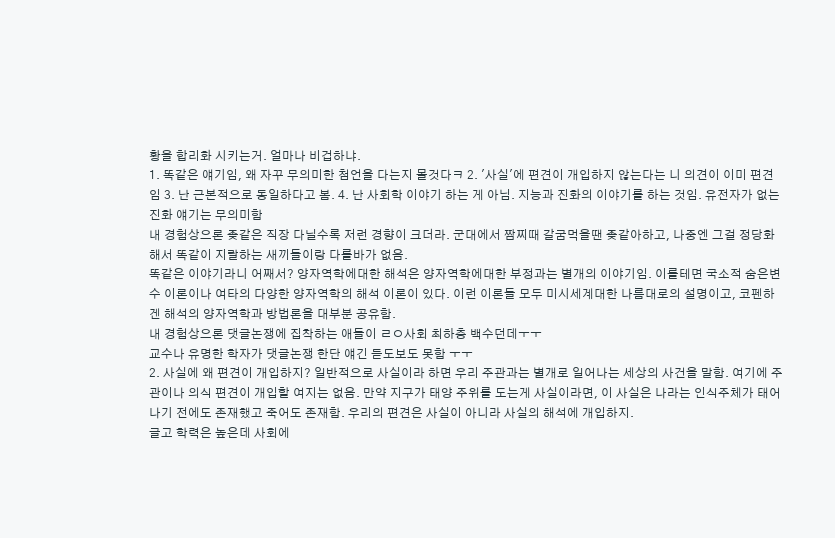황을 합리화 시키는거. 얼마나 비겁하냐.
1. 똑같은 얘기임, 왜 자꾸 무의미한 첨언을 다는지 몰것다ㅋ 2. '사실'에 편견이 개입하지 않는다는 니 의견이 이미 편견임 3. 난 근본적으로 동일하다고 봄. 4. 난 사회학 이야기 하는 게 아님. 지능과 진화의 이야기를 하는 것임. 유전자가 없는 진화 얘기는 무의미함
내 경험상으론 좆같은 직장 다닐수록 저런 경향이 크더라. 군대에서 짬찌때 갈굼먹을땐 좆같아하고, 나중엔 그걸 정당화 해서 똑같이 지랄하는 새끼들이랑 다를바가 없음.
똑같은 이야기라니 어째서? 양자역학에대한 해석은 양자역학에대한 부정과는 별개의 이야기임. 이를테면 국소적 숨은변수 이론이나 여타의 다양한 양자역학의 해석 이론이 있다. 이런 이론들 모두 미시세계대한 나름대로의 설명이고, 코펜하겐 해석의 양자역학과 방법론을 대부분 공유함.
내 경험상으론 댓글논쟁에 집착하는 애들이 ㄹㅇ사회 최하층 백수던데ㅜㅜ
교수나 유명한 학자가 댓글논쟁 한단 얘긴 듣도보도 못함 ㅜㅜ
2. 사실에 왜 편견이 개입하지? 일반적으로 사실이라 하면 우리 주관과는 별개로 일어나는 세상의 사건을 말함. 여기에 주관이나 의식 편견이 개입할 여지는 없음. 만약 지구가 태양 주위를 도는게 사실이라면, 이 사실은 나라는 인식주체가 태어나기 전에도 존재했고 죽어도 존재함. 우리의 편견은 사실이 아니라 사실의 해석에 개입하지.
글고 학력은 높은데 사회에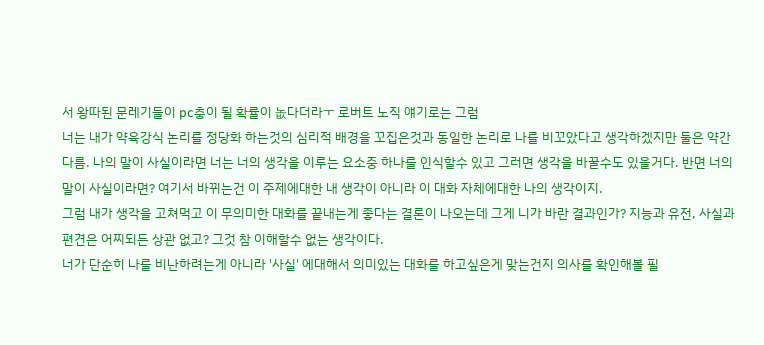서 왕따된 문레기들이 pc충이 될 확률이 놊다더라ㅜ 로버트 노직 얘기로는 그럼
너는 내가 약육강식 논리를 정당화 하는것의 심리적 배경을 꼬집은것과 동일한 논리로 나를 비꼬았다고 생각하겠지만 둘은 약간 다름. 나의 말이 사실이라면 너는 너의 생각을 이루는 요소중 하나를 인식할수 있고 그러면 생각을 바꿀수도 있을거다. 반면 너의 말이 사실이라면? 여기서 바뀌는건 이 주제에대한 내 생각이 아니라 이 대화 자체에대한 나의 생각이지.
그럼 내가 생각을 고쳐먹고 이 무의미한 대화를 끝내는게 좋다는 결론이 나오는데 그게 니가 바란 결과인가? 지능과 유전, 사실과 편견은 어찌되든 상관 없고? 그것 참 이해할수 없는 생각이다.
너가 단순히 나를 비난하려는게 아니라 '사실' 에대해서 의미있는 대화를 하고싶은게 맞는건지 의사를 확인해볼 필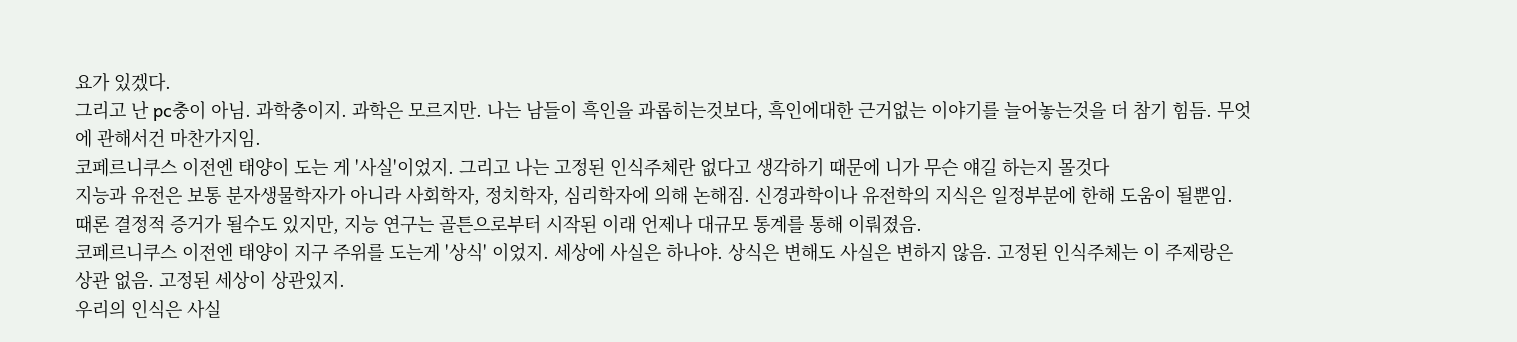요가 있겠다.
그리고 난 pc충이 아님. 과학충이지. 과학은 모르지만. 나는 남들이 흑인을 과롭히는것보다, 흑인에대한 근거없는 이야기를 늘어놓는것을 더 참기 힘듬. 무엇에 관해서건 마찬가지임.
코페르니쿠스 이전엔 태양이 도는 게 '사실'이었지. 그리고 나는 고정된 인식주체란 없다고 생각하기 때문에 니가 무슨 얘길 하는지 몰것다
지능과 유전은 보통 분자생물학자가 아니라 사회학자, 정치학자, 심리학자에 의해 논해짐. 신경과학이나 유전학의 지식은 일정부분에 한해 도움이 될뿐임. 때론 결정적 증거가 될수도 있지만, 지능 연구는 골튼으로부터 시작된 이래 언제나 대규모 통계를 통해 이뤄졌음.
코페르니쿠스 이전엔 태양이 지구 주위를 도는게 '상식' 이었지. 세상에 사실은 하나야. 상식은 변해도 사실은 변하지 않음. 고정된 인식주체는 이 주제랑은 상관 없음. 고정된 세상이 상관있지.
우리의 인식은 사실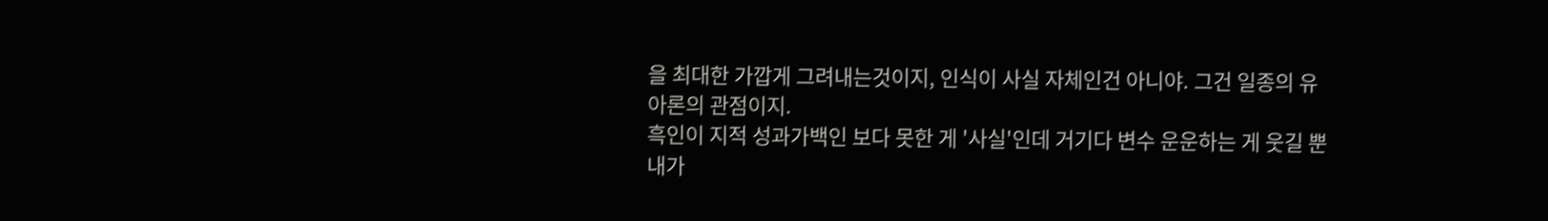을 최대한 가깝게 그려내는것이지, 인식이 사실 자체인건 아니야. 그건 일종의 유아론의 관점이지.
흑인이 지적 성과가백인 보다 못한 게 '사실'인데 거기다 변수 운운하는 게 웃길 뿐
내가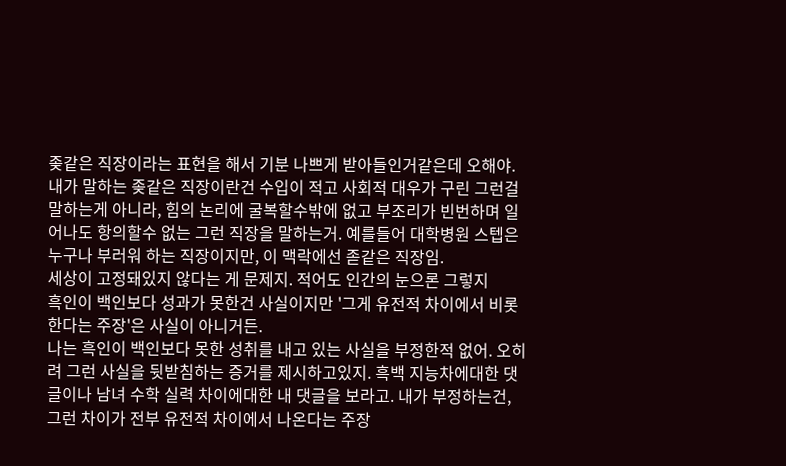좆같은 직장이라는 표현을 해서 기분 나쁘게 받아들인거같은데 오해야. 내가 말하는 좆같은 직장이란건 수입이 적고 사회적 대우가 구린 그런걸 말하는게 아니라, 힘의 논리에 굴복할수밖에 없고 부조리가 빈번하며 일어나도 항의할수 없는 그런 직장을 말하는거. 예를들어 대학병원 스텝은 누구나 부러워 하는 직장이지만, 이 맥락에선 졷같은 직장임.
세상이 고정돼있지 않다는 게 문제지. 적어도 인간의 눈으론 그렇지
흑인이 백인보다 성과가 못한건 사실이지만 '그게 유전적 차이에서 비롯한다는 주장'은 사실이 아니거든.
나는 흑인이 백인보다 못한 성취를 내고 있는 사실을 부정한적 없어. 오히려 그런 사실을 뒷받침하는 증거를 제시하고있지. 흑백 지능차에대한 댓글이나 남녀 수학 실력 차이에대한 내 댓글을 보라고. 내가 부정하는건, 그런 차이가 전부 유전적 차이에서 나온다는 주장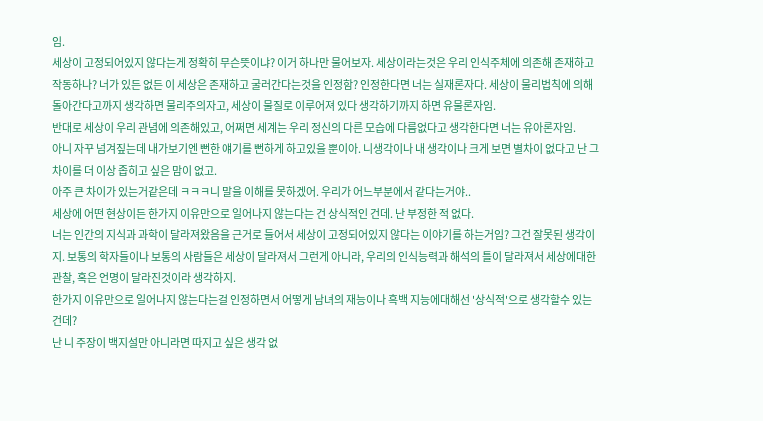임.
세상이 고정되어있지 않다는게 정확히 무슨뜻이냐? 이거 하나만 물어보자. 세상이라는것은 우리 인식주체에 의존해 존재하고 작동하나? 너가 있든 없든 이 세상은 존재하고 굴러간다는것을 인정함? 인정한다면 너는 실재론자다. 세상이 물리법칙에 의해 돌아간다고까지 생각하면 물리주의자고, 세상이 물질로 이루어져 있다 생각하기까지 하면 유물론자임.
반대로 세상이 우리 관념에 의존해있고, 어쩌면 세계는 우리 정신의 다른 모습에 다름없다고 생각한다면 너는 유아론자임.
아니 자꾸 넘겨짚는데 내가보기엔 뻔한 얘기를 뻔하게 하고있을 뿐이아. 니생각이나 내 생각이나 크게 보면 별차이 없다고 난 그 차이를 더 이상 좁히고 싶은 맘이 없고.
아주 큰 차이가 있는거같은데 ㅋㅋㅋ니 말을 이해를 못하겠어. 우리가 어느부분에서 같다는거야..
세상에 어떤 현상이든 한가지 이유만으로 일어나지 않는다는 건 상식적인 건데. 난 부정한 적 없다.
너는 인간의 지식과 과학이 달라져왔음을 근거로 들어서 세상이 고정되어있지 않다는 이야기를 하는거임? 그건 잘못된 생각이지. 보통의 학자들이나 보통의 사람들은 세상이 달라져서 그런게 아니라, 우리의 인식능력과 해석의 틀이 달라져서 세상에대한 관찰, 혹은 언명이 달라진것이라 생각하지.
한가지 이유만으로 일어나지 않는다는걸 인정하면서 어떻게 남녀의 재능이나 흑백 지능에대해선 '상식적'으로 생각할수 있는건데?
난 니 주장이 백지설만 아니라면 따지고 싶은 생각 없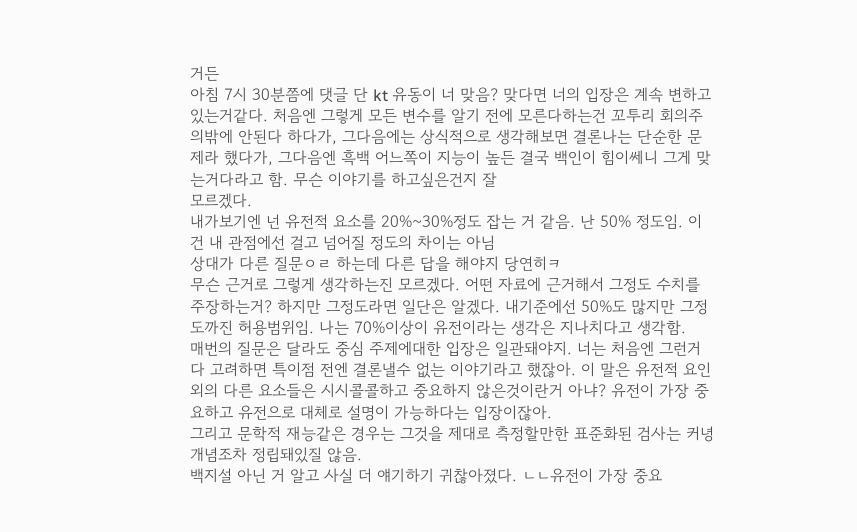거든
아침 7시 30분쯤에 댓글 단 kt 유동이 너 맞음? 맞다면 너의 입장은 계속 변하고있는거같다. 처음엔 그렇게 모든 변수를 알기 전에 모른다하는건 꼬투리 회의주의밖에 안된다 하다가, 그다음에는 상식적으로 생각해보면 결론나는 단순한 문제라 했다가, 그다음엔 흑백 어느쪽이 지능이 높든 결국 백인이 힘이쎄니 그게 맞는거다라고 함. 무슨 이야기를 하고싶은건지 잘
모르겠다.
내가보기엔 넌 유전적 요소를 20%~30%정도 잡는 거 같음. 난 50% 정도임. 이건 내 관점에선 걸고 넘어질 정도의 차이는 아님
상대가 다른 질문ㅇㄹ 하는데 다른 답을 해야지 당연히ㅋ
무슨 근거로 그렇게 생각하는진 모르겠다. 어떤 자료에 근거해서 그정도 수치를 주장하는거? 하지만 그정도라면 일단은 알겠다. 내기준에선 50%도 많지만 그정도까진 허용범위임. 나는 70%이상이 유전이라는 생각은 지나치다고 생각함.
매번의 질문은 달라도 중심 주제에대한 입장은 일관돼야지. 너는 처음엔 그런거 다 고려하면 특이점 전엔 결론낼수 없는 이야기라고 했잖아. 이 말은 유전적 요인 외의 다른 요소들은 시시콜콜하고 중요하지 않은것이란거 아냐? 유전이 가장 중요하고 유전으로 대체로 설명이 가능하다는 입장이잖아.
그리고 문학적 재능같은 경우는 그것을 제대로 측정할만한 표준화된 검사는 커녕 개념조차 정립돼있질 않음.
백지설 아닌 거 알고 사실 더 얘기하기 귀찮아졌다. ㄴㄴ유전이 가장 중요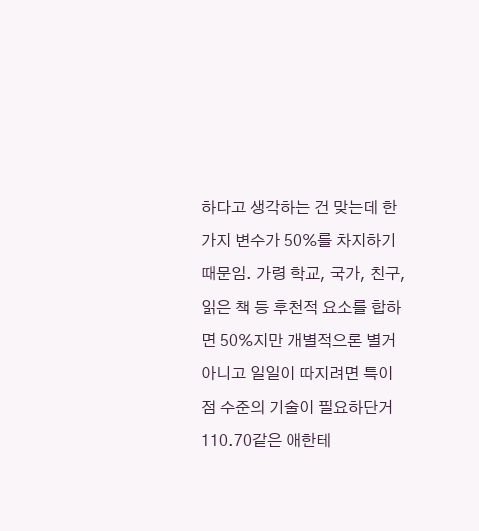하다고 생각하는 건 맞는데 한가지 변수가 50%를 차지하기 때문임. 가령 학교, 국가, 친구, 읽은 책 등 후천적 요소를 합하면 50%지만 개별적으론 별거 아니고 일일이 따지려면 특이점 수준의 기술이 필요하단거
110.70같은 애한테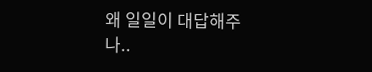왜 일일이 대답해주나..